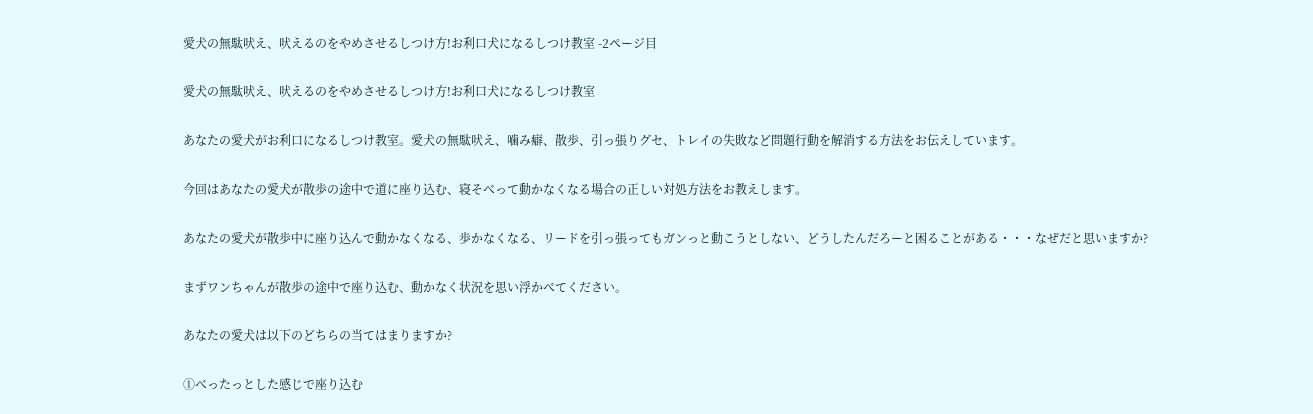愛犬の無駄吠え、吠えるのをやめさせるしつけ方!お利口犬になるしつけ教室 -2ページ目

愛犬の無駄吠え、吠えるのをやめさせるしつけ方!お利口犬になるしつけ教室

あなたの愛犬がお利口になるしつけ教室。愛犬の無駄吠え、噛み癖、散歩、引っ張りグセ、トレイの失敗など問題行動を解消する方法をお伝えしています。

今回はあなたの愛犬が散歩の途中で道に座り込む、寝そべって動かなくなる場合の正しい対処方法をお教えします。

あなたの愛犬が散歩中に座り込んで動かなくなる、歩かなくなる、リードを引っ張ってもガンっと動こうとしない、どうしたんだろーと困ることがある・・・なぜだと思いますか?

まずワンちゃんが散歩の途中で座り込む、動かなく状況を思い浮かべてください。

あなたの愛犬は以下のどちらの当てはまりますか?

①べったっとした感じで座り込む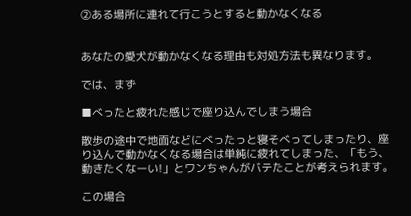②ある場所に連れて行こうとすると動かなくなる


あなたの愛犬が動かなくなる理由も対処方法も異なります。

では、まず

■べったと疲れた感じで座り込んでしまう場合

散歩の途中で地面などにべったっと寝そべってしまったり、座り込んで動かなくなる場合は単純に疲れてしまった、「もう、動きたくなーい!」とワンちゃんがバテたことが考えられます。

この場合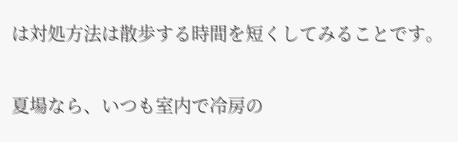は対処方法は散歩する時間を短くしてみることです。

夏場なら、いつも室内で冷房の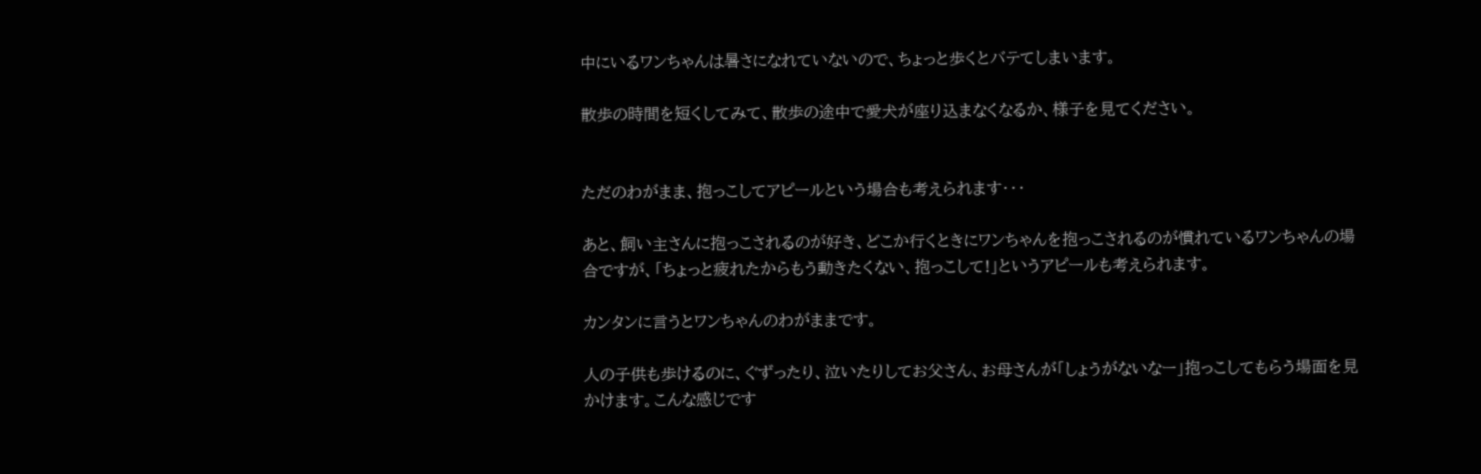中にいるワンちゃんは暑さになれていないので、ちょっと歩くとバテてしまいます。

散歩の時間を短くしてみて、散歩の途中で愛犬が座り込まなくなるか、様子を見てください。


ただのわがまま、抱っこしてアピールという場合も考えられます・・・

あと、飼い主さんに抱っこされるのが好き、どこか行くときにワンちゃんを抱っこされるのが慣れているワンちゃんの場合ですが、「ちょっと疲れたからもう動きたくない、抱っこして!」というアピールも考えられます。

カンタンに言うとワンちゃんのわがままです。

人の子供も歩けるのに、ぐずったり、泣いたりしてお父さん、お母さんが「しょうがないなー」抱っこしてもらう場面を見かけます。こんな感じです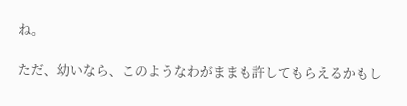ね。

ただ、幼いなら、このようなわがままも許してもらえるかもし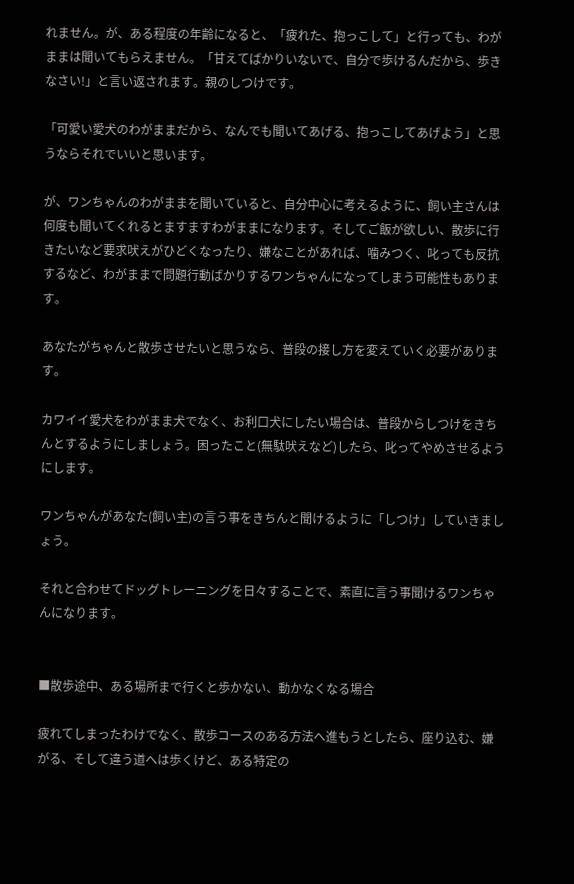れません。が、ある程度の年齢になると、「疲れた、抱っこして」と行っても、わがままは聞いてもらえません。「甘えてばかりいないで、自分で歩けるんだから、歩きなさい!」と言い返されます。親のしつけです。

「可愛い愛犬のわがままだから、なんでも聞いてあげる、抱っこしてあげよう」と思うならそれでいいと思います。

が、ワンちゃんのわがままを聞いていると、自分中心に考えるように、飼い主さんは何度も聞いてくれるとますますわがままになります。そしてご飯が欲しい、散歩に行きたいなど要求吠えがひどくなったり、嫌なことがあれば、噛みつく、叱っても反抗するなど、わがままで問題行動ばかりするワンちゃんになってしまう可能性もあります。

あなたがちゃんと散歩させたいと思うなら、普段の接し方を変えていく必要があります。

カワイイ愛犬をわがまま犬でなく、お利口犬にしたい場合は、普段からしつけをきちんとするようにしましょう。困ったこと(無駄吠えなど)したら、叱ってやめさせるようにします。

ワンちゃんがあなた(飼い主)の言う事をきちんと聞けるように「しつけ」していきましょう。

それと合わせてドッグトレーニングを日々することで、素直に言う事聞けるワンちゃんになります。


■散歩途中、ある場所まで行くと歩かない、動かなくなる場合

疲れてしまったわけでなく、散歩コースのある方法へ進もうとしたら、座り込む、嫌がる、そして違う道へは歩くけど、ある特定の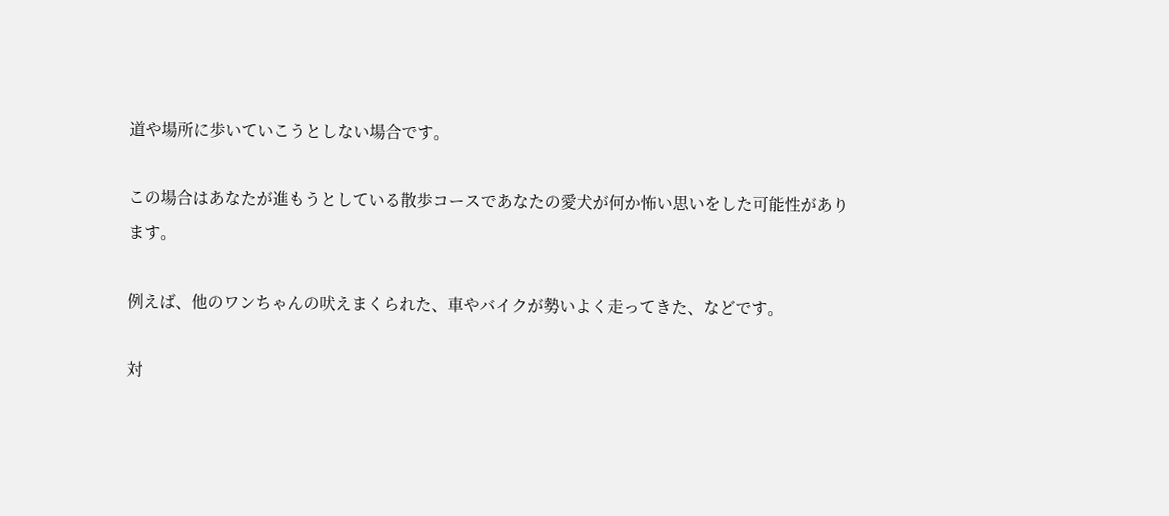道や場所に歩いていこうとしない場合です。

この場合はあなたが進もうとしている散歩コースであなたの愛犬が何か怖い思いをした可能性があります。

例えば、他のワンちゃんの吠えまくられた、車やバイクが勢いよく走ってきた、などです。

対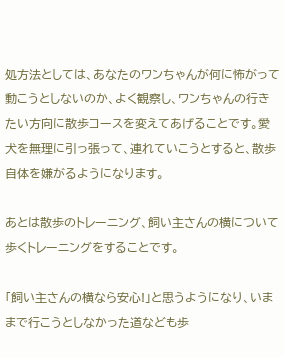処方法としては、あなたのワンちゃんが何に怖がって動こうとしないのか、よく観察し、ワンちゃんの行きたい方向に散歩コースを変えてあげることです。愛犬を無理に引っ張って、連れていこうとすると、散歩自体を嫌がるようになります。

あとは散歩のトレーニング、飼い主さんの横について歩くトレーニングをすることです。

「飼い主さんの横なら安心!」と思うようになり、いままで行こうとしなかった道なども歩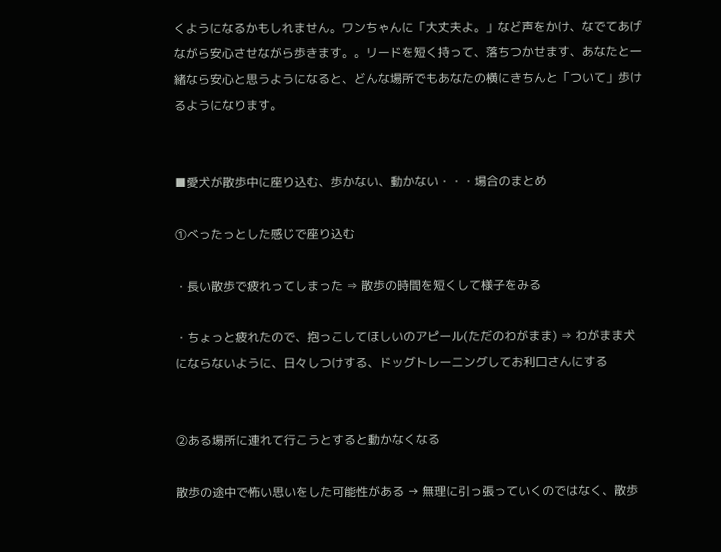くようになるかもしれません。ワンちゃんに「大丈夫よ。」など声をかけ、なでてあげながら安心させながら歩きます。。リードを短く持って、落ちつかせます、あなたと一緒なら安心と思うようになると、どんな場所でもあなたの横にきちんと「ついて」歩けるようになります。


■愛犬が散歩中に座り込む、歩かない、動かない・・・場合のまとめ

①べったっとした感じで座り込む

・長い散歩で疲れってしまった ⇒ 散歩の時間を短くして様子をみる

・ちょっと疲れたので、抱っこしてほしいのアピール(ただのわがまま) ⇒ わがまま犬にならないように、日々しつけする、ドッグトレーニングしてお利口さんにする


②ある場所に連れて行こうとすると動かなくなる

散歩の途中で怖い思いをした可能性がある → 無理に引っ張っていくのではなく、散歩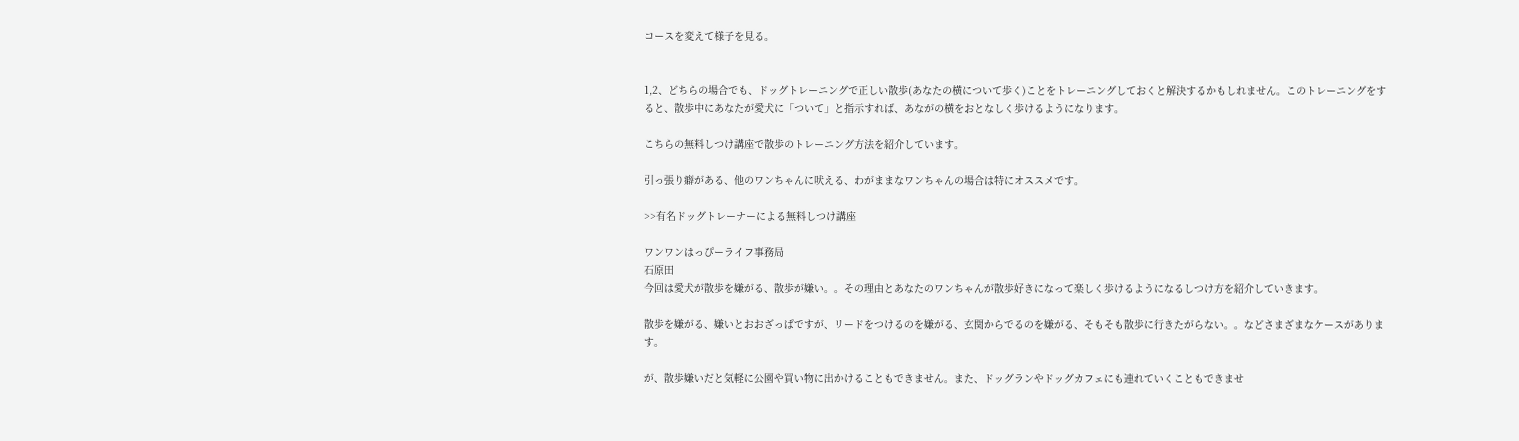コースを変えて様子を見る。


1,2、どちらの場合でも、ドッグトレーニングで正しい散歩(あなたの横について歩く)ことをトレーニングしておくと解決するかもしれません。このトレーニングをすると、散歩中にあなたが愛犬に「ついて」と指示すれば、あながの横をおとなしく歩けるようになります。

こちらの無料しつけ講座で散歩のトレーニング方法を紹介しています。

引っ張り癖がある、他のワンちゃんに吠える、わがままなワンちゃんの場合は特にオススメです。

>>有名ドッグトレーナーによる無料しつけ講座

ワンワンはっぴーライフ事務局
石原田
今回は愛犬が散歩を嫌がる、散歩が嫌い。。その理由とあなたのワンちゃんが散歩好きになって楽しく歩けるようになるしつけ方を紹介していきます。

散歩を嫌がる、嫌いとおおざっぱですが、リードをつけるのを嫌がる、玄関からでるのを嫌がる、そもそも散歩に行きたがらない。。などさまざまなケースがあります。

が、散歩嫌いだと気軽に公園や買い物に出かけることもできません。また、ドッグランやドッグカフェにも連れていくこともできませ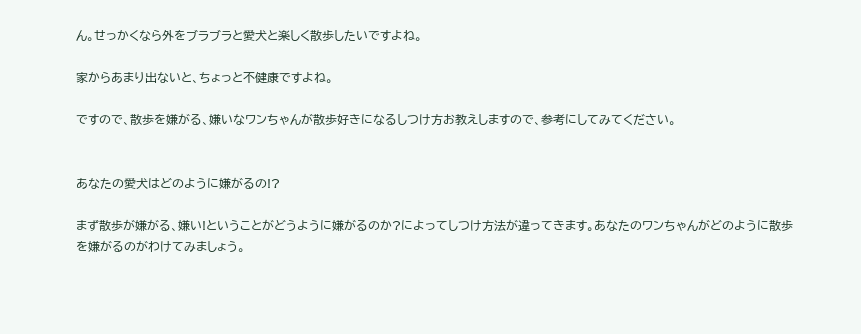ん。せっかくなら外をブラブラと愛犬と楽しく散歩したいですよね。

家からあまり出ないと、ちょっと不健康ですよね。

ですので、散歩を嫌がる、嫌いなワンちゃんが散歩好きになるしつけ方お教えしますので、参考にしてみてください。


あなたの愛犬はどのように嫌がるの!?

まず散歩が嫌がる、嫌い!ということがどうように嫌がるのか?によってしつけ方法が違ってきます。あなたのワンちゃんがどのように散歩を嫌がるのがわけてみましょう。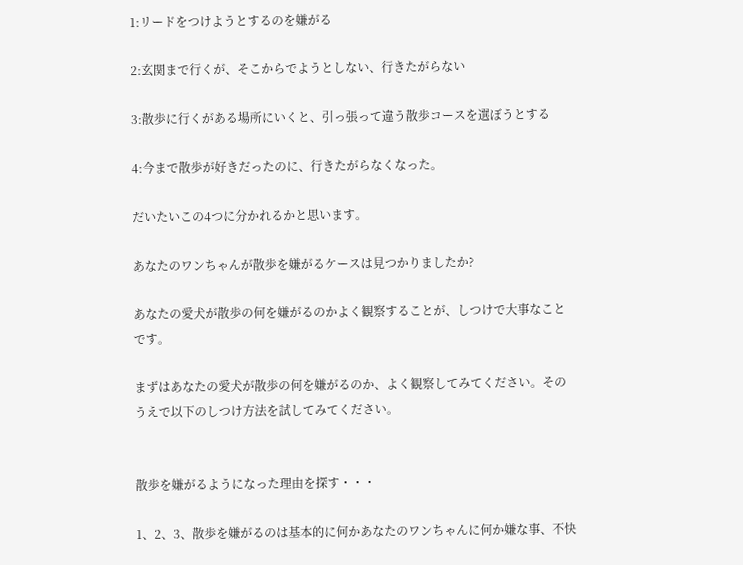1:リードをつけようとするのを嫌がる

2:玄関まで行くが、そこからでようとしない、行きたがらない

3:散歩に行くがある場所にいくと、引っ張って違う散歩コースを選ぼうとする

4:今まで散歩が好きだったのに、行きたがらなくなった。

だいたいこの4つに分かれるかと思います。

あなたのワンちゃんが散歩を嫌がるケースは見つかりましたか?

あなたの愛犬が散歩の何を嫌がるのかよく観察することが、しつけで大事なことです。

まずはあなたの愛犬が散歩の何を嫌がるのか、よく観察してみてください。そのうえで以下のしつけ方法を試してみてください。


散歩を嫌がるようになった理由を探す・・・

1、2、3、散歩を嫌がるのは基本的に何かあなたのワンちゃんに何か嫌な事、不快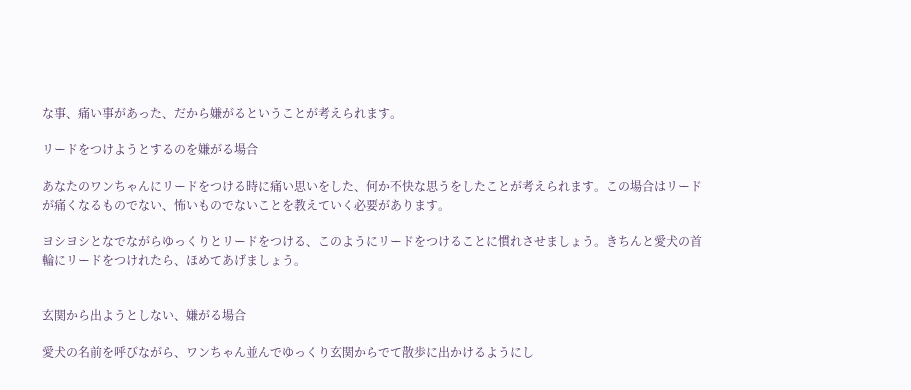な事、痛い事があった、だから嫌がるということが考えられます。

リードをつけようとするのを嫌がる場合

あなたのワンちゃんにリードをつける時に痛い思いをした、何か不快な思うをしたことが考えられます。この場合はリードが痛くなるものでない、怖いものでないことを教えていく必要があります。

ヨシヨシとなでながらゆっくりとリードをつける、このようにリードをつけることに慣れさせましょう。きちんと愛犬の首輪にリードをつけれたら、ほめてあげましょう。


玄関から出ようとしない、嫌がる場合

愛犬の名前を呼びながら、ワンちゃん並んでゆっくり玄関からでて散歩に出かけるようにし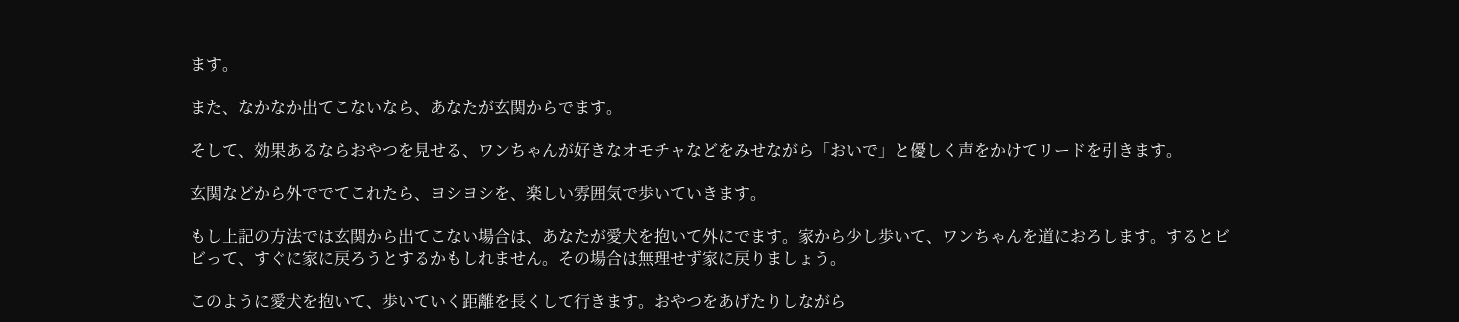ます。

また、なかなか出てこないなら、あなたが玄関からでます。

そして、効果あるならおやつを見せる、ワンちゃんが好きなオモチャなどをみせながら「おいで」と優しく声をかけてリードを引きます。

玄関などから外ででてこれたら、ヨシヨシを、楽しい雰囲気で歩いていきます。

もし上記の方法では玄関から出てこない場合は、あなたが愛犬を抱いて外にでます。家から少し歩いて、ワンちゃんを道におろします。するとビビって、すぐに家に戻ろうとするかもしれません。その場合は無理せず家に戻りましょう。

このように愛犬を抱いて、歩いていく距離を長くして行きます。おやつをあげたりしながら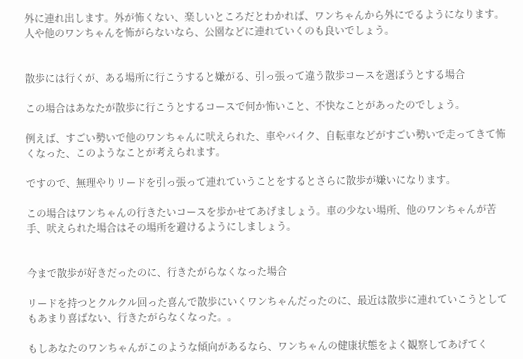外に連れ出します。外が怖くない、楽しいところだとわかれば、ワンちゃんから外にでるようになります。人や他のワンちゃんを怖がらないなら、公園などに連れていくのも良いでしょう。


散歩には行くが、ある場所に行こうすると嫌がる、引っ張って違う散歩コースを選ぼうとする場合

この場合はあなたが散歩に行こうとするコースで何か怖いこと、不快なことがあったのでしょう。

例えば、すごい勢いで他のワンちゃんに吠えられた、車やバイク、自転車などがすごい勢いで走ってきて怖くなった、このようなことが考えられます。

ですので、無理やりリードを引っ張って連れていうことをするとさらに散歩が嫌いになります。

この場合はワンちゃんの行きたいコースを歩かせてあげましょう。車の少ない場所、他のワンちゃんが苦手、吠えられた場合はその場所を避けるようにしましょう。


今まで散歩が好きだったのに、行きたがらなくなった場合

リードを持つとクルクル回った喜んで散歩にいくワンちゃんだったのに、最近は散歩に連れていこうとしてもあまり喜ばない、行きたがらなくなった。。

もしあなたのワンちゃんがこのような傾向があるなら、ワンちゃんの健康状態をよく観察してあげてく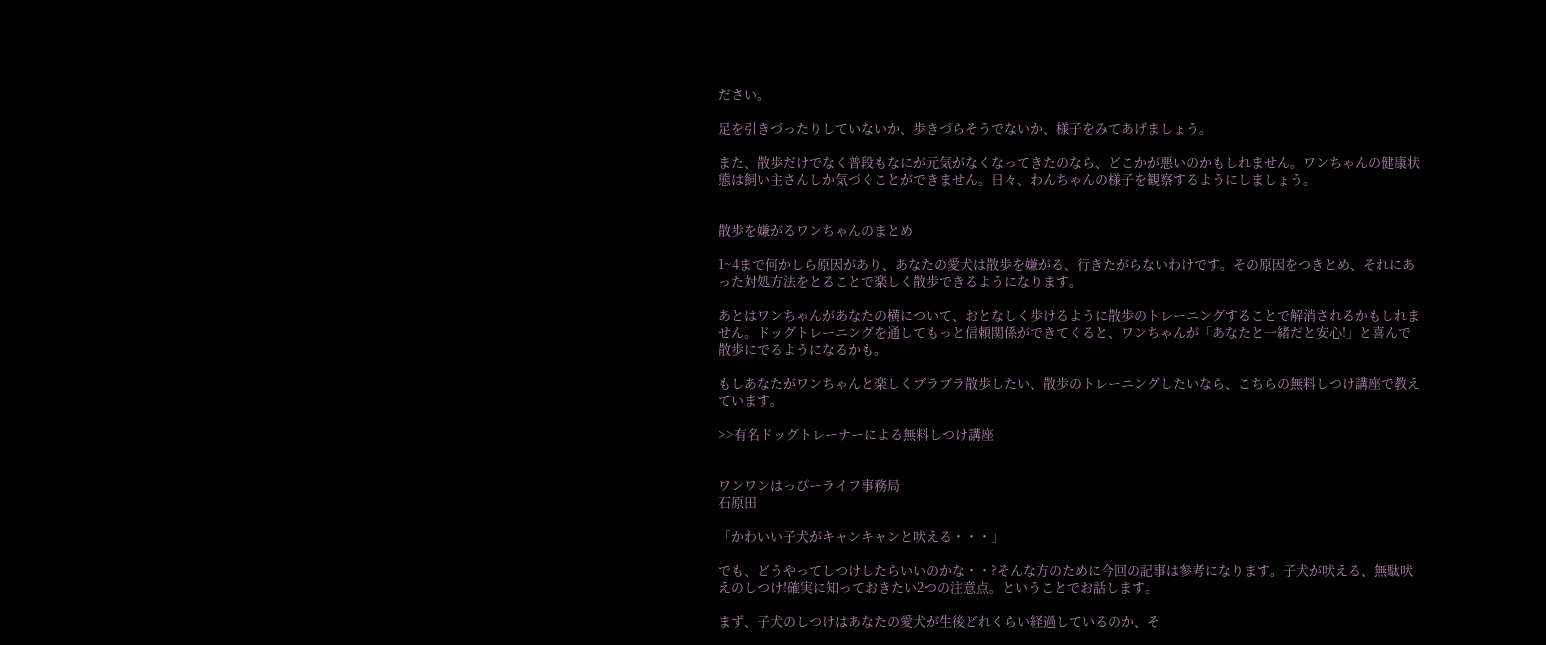ださい。

足を引きづったりしていないか、歩きづらそうでないか、様子をみてあげましょう。

また、散歩だけでなく普段もなにが元気がなくなってきたのなら、どこかが悪いのかもしれません。ワンちゃんの健康状態は飼い主さんしか気づくことができません。日々、わんちゃんの様子を観察するようにしましょう。


散歩を嫌がるワンちゃんのまとめ

1~4まで何かしら原因があり、あなたの愛犬は散歩を嫌がる、行きたがらないわけです。その原因をつきとめ、それにあった対処方法をとることで楽しく散歩できるようになります。

あとはワンちゃんがあなたの横について、おとなしく歩けるように散歩のトレーニングすることで解消されるかもしれません。ドッグトレーニングを通してもっと信頼関係ができてくると、ワンちゃんが「あなたと一緒だと安心!」と喜んで散歩にでるようになるかも。

もしあなたがワンちゃんと楽しくブラブラ散歩したい、散歩のトレーニングしたいなら、こちらの無料しつけ講座で教えています。

>>有名ドッグトレーナーによる無料しつけ講座


ワンワンはっぴーライフ事務局
石原田

「かわいい子犬がキャンキャンと吠える・・・」

でも、どうやってしつけしたらいいのかな・・?そんな方のために今回の記事は参考になります。子犬が吠える、無駄吠えのしつけ!確実に知っておきたい2つの注意点。ということでお話します。

まず、子犬のしつけはあなたの愛犬が生後どれくらい経過しているのか、そ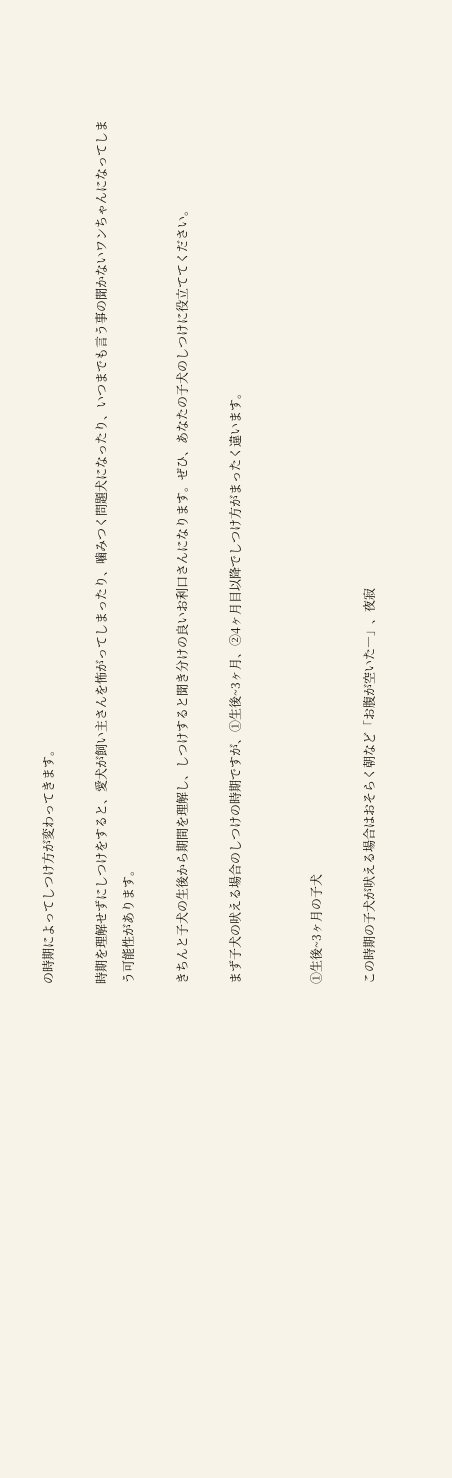の時期によってしつけ方が変わってきます。

時期を理解せずにしつけをすると、愛犬が飼い主さんを怖がってしまったり、噛みつく問題犬になったり、いつまでも言う事の聞かないワンちゃんになってしまう可能性があります。

きちんと子犬の生後から期間を理解し、しつけすると聞き分けの良いお利口さんになります。ぜひ、あなたの子犬のしつけに役立ててください。

まず子犬の吠える場合のしつけの時期ですが、①生後~3ヶ月、②4ヶ月目以降でしつけ方がまったく違います。


①生後~3ヶ月の子犬

この時期の子犬が吠える場合はおそらく朝など「お腹が空いた―」、夜寂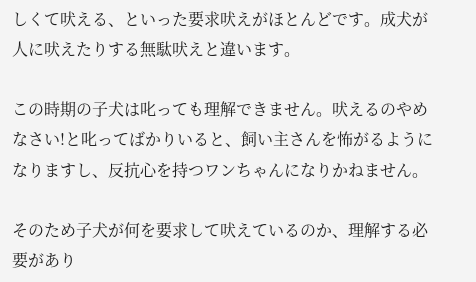しくて吠える、といった要求吠えがほとんどです。成犬が人に吠えたりする無駄吠えと違います。

この時期の子犬は叱っても理解できません。吠えるのやめなさい!と叱ってばかりいると、飼い主さんを怖がるようになりますし、反抗心を持つワンちゃんになりかねません。

そのため子犬が何を要求して吠えているのか、理解する必要があり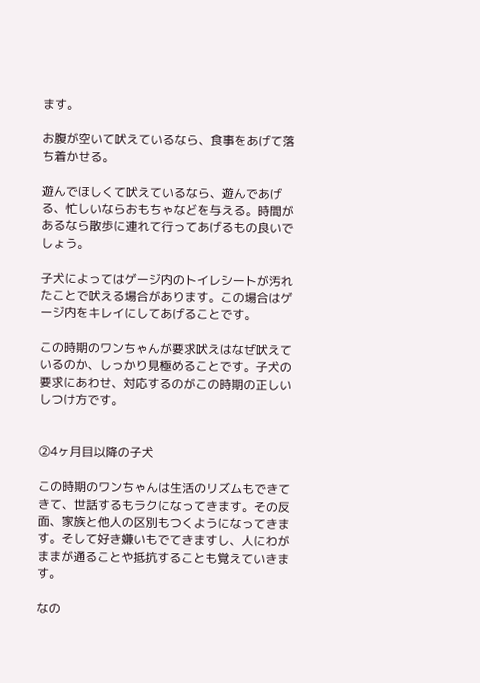ます。

お腹が空いて吠えているなら、食事をあげて落ち着かせる。

遊んでほしくて吠えているなら、遊んであげる、忙しいならおもちゃなどを与える。時間があるなら散歩に連れて行ってあげるもの良いでしょう。

子犬によってはゲージ内のトイレシートが汚れたことで吠える場合があります。この場合はゲージ内をキレイにしてあげることです。

この時期のワンちゃんが要求吠えはなぜ吠えているのか、しっかり見極めることです。子犬の要求にあわせ、対応するのがこの時期の正しいしつけ方です。


②4ヶ月目以降の子犬

この時期のワンちゃんは生活のリズムもできてきて、世話するもラクになってきます。その反面、家族と他人の区別もつくようになってきます。そして好き嫌いもでてきますし、人にわがままが通ることや抵抗することも覚えていきます。

なの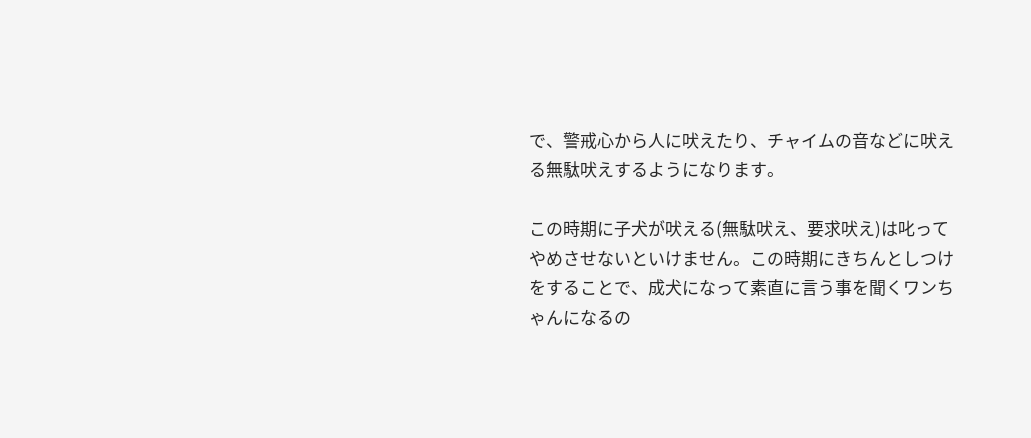で、警戒心から人に吠えたり、チャイムの音などに吠える無駄吠えするようになります。

この時期に子犬が吠える(無駄吠え、要求吠え)は叱ってやめさせないといけません。この時期にきちんとしつけをすることで、成犬になって素直に言う事を聞くワンちゃんになるの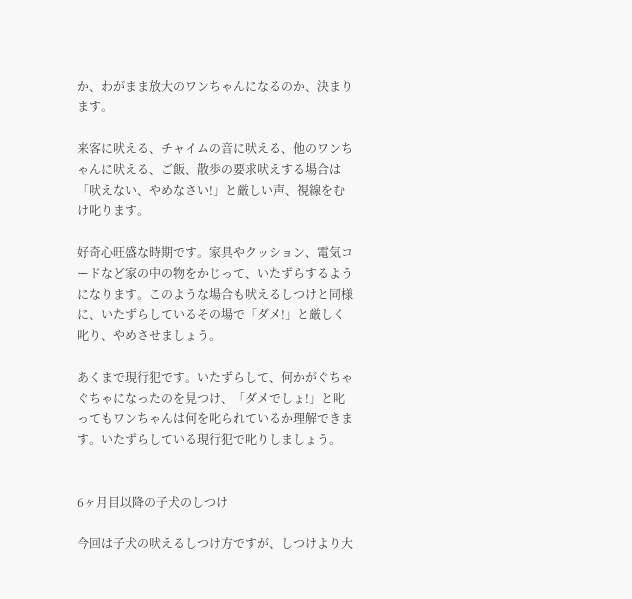か、わがまま放大のワンちゃんになるのか、決まります。

来客に吠える、チャイムの音に吠える、他のワンちゃんに吠える、ご飯、散歩の要求吠えする場合は「吠えない、やめなさい!」と厳しい声、視線をむけ叱ります。

好奇心旺盛な時期です。家具やクッション、電気コードなど家の中の物をかじって、いたずらするようになります。このような場合も吠えるしつけと同様に、いたずらしているその場で「ダメ!」と厳しく叱り、やめさせましょう。

あくまで現行犯です。いたずらして、何かがぐちゃぐちゃになったのを見つけ、「ダメでしょ!」と叱ってもワンちゃんは何を叱られているか理解できます。いたずらしている現行犯で叱りしましょう。


6ヶ月目以降の子犬のしつけ

今回は子犬の吠えるしつけ方ですが、しつけより大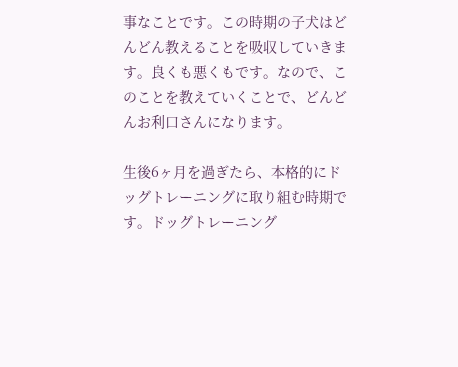事なことです。この時期の子犬はどんどん教えることを吸収していきます。良くも悪くもです。なので、このことを教えていくことで、どんどんお利口さんになります。

生後6ヶ月を過ぎたら、本格的にドッグトレーニングに取り組む時期です。ドッグトレーニング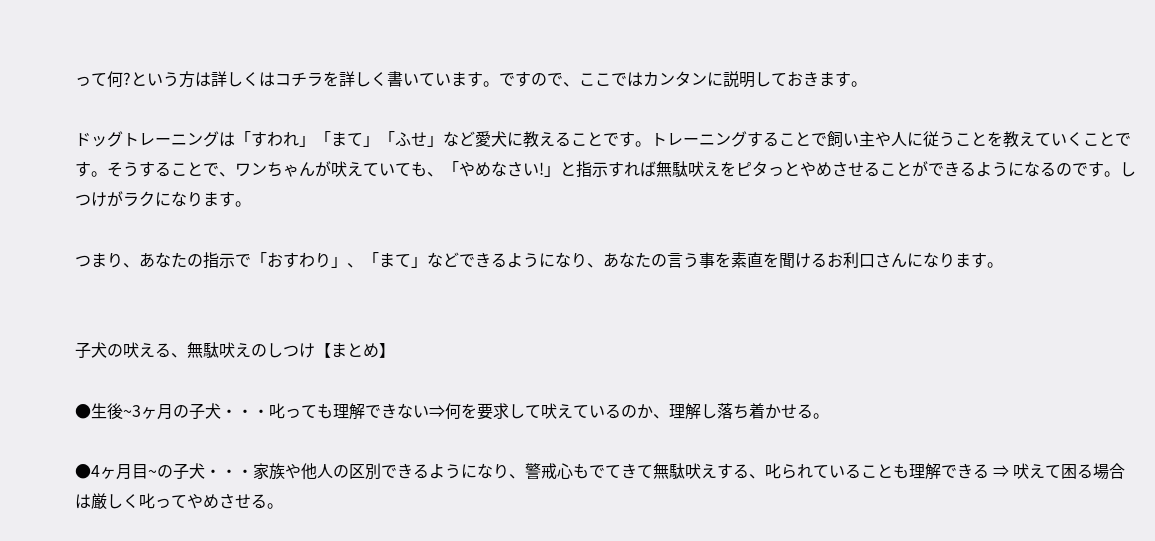って何?という方は詳しくはコチラを詳しく書いています。ですので、ここではカンタンに説明しておきます。

ドッグトレーニングは「すわれ」「まて」「ふせ」など愛犬に教えることです。トレーニングすることで飼い主や人に従うことを教えていくことです。そうすることで、ワンちゃんが吠えていても、「やめなさい!」と指示すれば無駄吠えをピタっとやめさせることができるようになるのです。しつけがラクになります。

つまり、あなたの指示で「おすわり」、「まて」などできるようになり、あなたの言う事を素直を聞けるお利口さんになります。


子犬の吠える、無駄吠えのしつけ【まとめ】

●生後~3ヶ月の子犬・・・叱っても理解できない⇒何を要求して吠えているのか、理解し落ち着かせる。

●4ヶ月目~の子犬・・・家族や他人の区別できるようになり、警戒心もでてきて無駄吠えする、叱られていることも理解できる ⇒ 吠えて困る場合は厳しく叱ってやめさせる。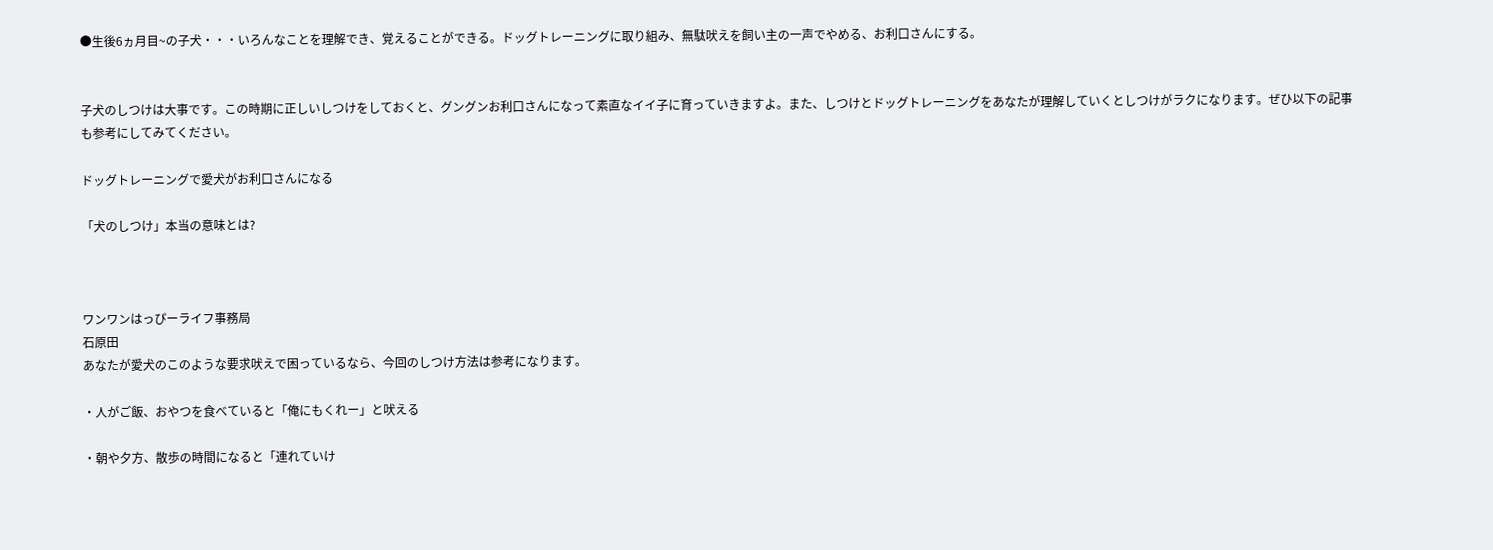●生後6ヵ月目~の子犬・・・いろんなことを理解でき、覚えることができる。ドッグトレーニングに取り組み、無駄吠えを飼い主の一声でやめる、お利口さんにする。


子犬のしつけは大事です。この時期に正しいしつけをしておくと、グングンお利口さんになって素直なイイ子に育っていきますよ。また、しつけとドッグトレーニングをあなたが理解していくとしつけがラクになります。ぜひ以下の記事も参考にしてみてください。

ドッグトレーニングで愛犬がお利口さんになる

「犬のしつけ」本当の意味とは?



ワンワンはっぴーライフ事務局
石原田
あなたが愛犬のこのような要求吠えで困っているなら、今回のしつけ方法は参考になります。

・人がご飯、おやつを食べていると「俺にもくれー」と吠える

・朝や夕方、散歩の時間になると「連れていけ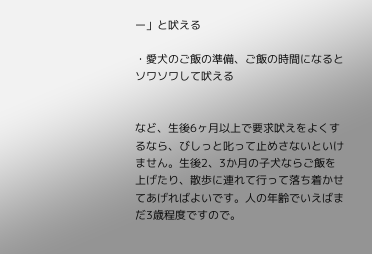ー」と吠える

・愛犬のご飯の準備、ご飯の時間になるとソワソワして吠える


など、生後6ヶ月以上で要求吠えをよくするなら、びしっと叱って止めさないといけません。生後2、3か月の子犬ならご飯を上げたり、散歩に連れて行って落ち着かせてあげればよいです。人の年齢でいえばまだ3歳程度ですので。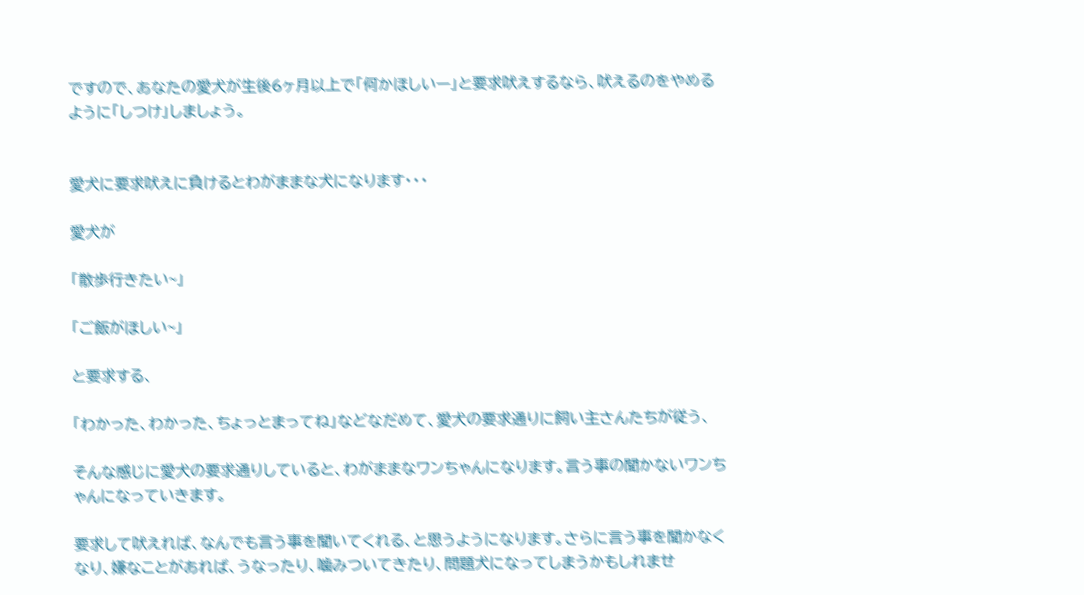ですので、あなたの愛犬が生後6ヶ月以上で「何かほしいー」と要求吠えするなら、吠えるのをやめるように「しつけ」しましょう。


愛犬に要求吠えに負けるとわがままな犬になります・・・

愛犬が

「散歩行きたい~」

「ご飯がほしい~」

と要求する、

「わかった、わかった、ちょっとまってね」などなだめて、愛犬の要求通りに飼い主さんたちが従う、

そんな感じに愛犬の要求通りしていると、わがままなワンちゃんになります。言う事の聞かないワンちゃんになっていきます。

要求して吠えれば、なんでも言う事を聞いてくれる、と思うようになります。さらに言う事を聞かなくなり、嫌なことがあれば、うなったり、噛みついてきたり、問題犬になってしまうかもしれませ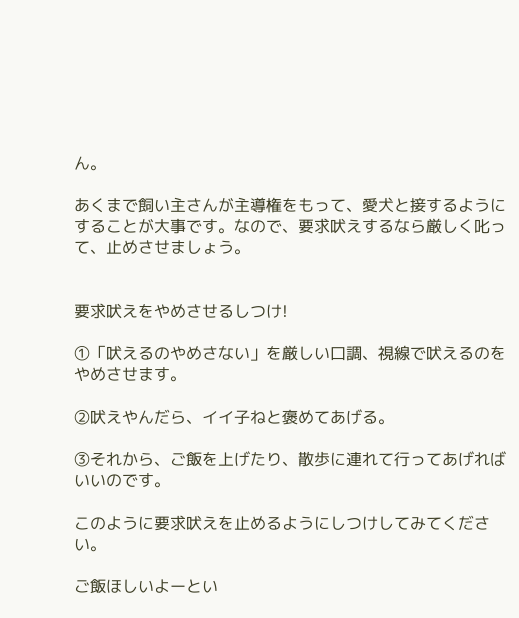ん。

あくまで飼い主さんが主導権をもって、愛犬と接するようにすることが大事です。なので、要求吠えするなら厳しく叱って、止めさせましょう。


要求吠えをやめさせるしつけ!

①「吠えるのやめさない」を厳しい口調、視線で吠えるのをやめさせます。

②吠えやんだら、イイ子ねと褒めてあげる。

③それから、ご飯を上げたり、散歩に連れて行ってあげればいいのです。

このように要求吠えを止めるようにしつけしてみてください。

ご飯ほしいよーとい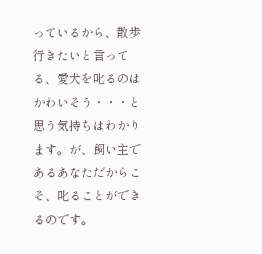っているから、散歩行きたいと言ってる、愛犬を叱るのはかわいそう・・・と思う気持ちはわかります。が、飼い主であるあなただからこそ、叱ることができるのです。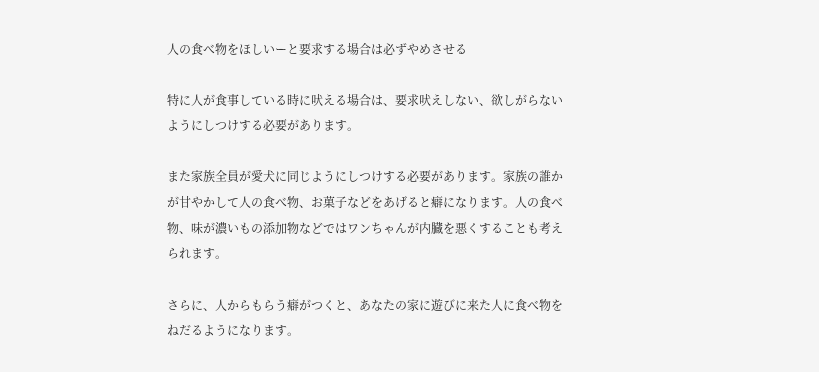人の食べ物をほしいーと要求する場合は必ずやめさせる

特に人が食事している時に吠える場合は、要求吠えしない、欲しがらないようにしつけする必要があります。

また家族全員が愛犬に同じようにしつけする必要があります。家族の誰かが甘やかして人の食べ物、お菓子などをあげると癖になります。人の食べ物、味が濃いもの添加物などではワンちゃんが内臓を悪くすることも考えられます。

さらに、人からもらう癖がつくと、あなたの家に遊びに来た人に食べ物をねだるようになります。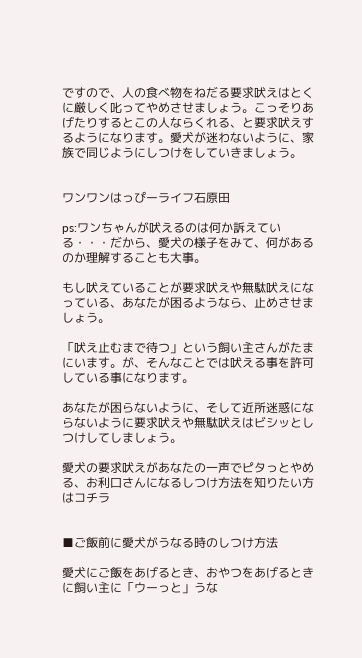ですので、人の食べ物をねだる要求吠えはとくに厳しく叱ってやめさせましょう。こっそりあげたりするとこの人ならくれる、と要求吠えするようになります。愛犬が迷わないように、家族で同じようにしつけをしていきましょう。


ワンワンはっぴーライフ石原田

ps:ワンちゃんが吠えるのは何か訴えている・・・だから、愛犬の様子をみて、何があるのか理解することも大事。

もし吠えていることが要求吠えや無駄吠えになっている、あなたが困るようなら、止めさせましょう。

「吠え止むまで待つ」という飼い主さんがたまにいます。が、そんなことでは吠える事を許可している事になります。

あなたが困らないように、そして近所迷惑にならないように要求吠えや無駄吠えはビシッとしつけしてしましょう。

愛犬の要求吠えがあなたの一声でピタっとやめる、お利口さんになるしつけ方法を知りたい方はコチラ


■ご飯前に愛犬がうなる時のしつけ方法

愛犬にご飯をあげるとき、おやつをあげるときに飼い主に「ウーっと」うな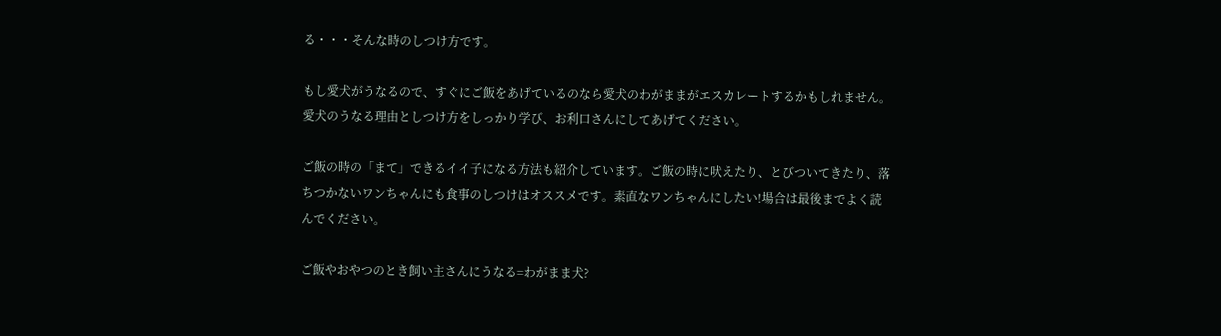る・・・そんな時のしつけ方です。

もし愛犬がうなるので、すぐにご飯をあげているのなら愛犬のわがままがエスカレートするかもしれません。愛犬のうなる理由としつけ方をしっかり学び、お利口さんにしてあげてください。

ご飯の時の「まて」できるイイ子になる方法も紹介しています。ご飯の時に吠えたり、とびついてきたり、落ちつかないワンちゃんにも食事のしつけはオススメです。素直なワンちゃんにしたい!場合は最後までよく読んでください。

ご飯やおやつのとき飼い主さんにうなる=わがまま犬?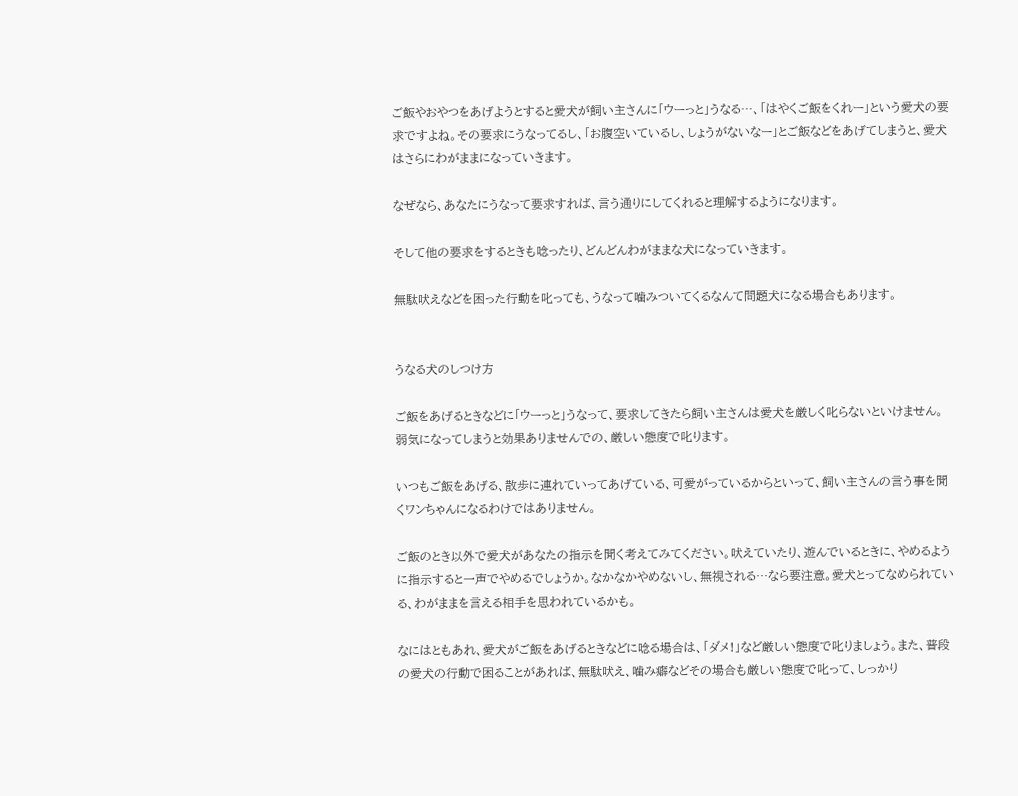ご飯やおやつをあげようとすると愛犬が飼い主さんに「ウーっと」うなる…、「はやくご飯をくれー」という愛犬の要求ですよね。その要求にうなってるし、「お腹空いているし、しょうがないなー」とご飯などをあげてしまうと、愛犬はさらにわがままになっていきます。

なぜなら、あなたにうなって要求すれば、言う通りにしてくれると理解するようになります。

そして他の要求をするときも唸ったり、どんどんわがままな犬になっていきます。

無駄吠えなどを困った行動を叱っても、うなって噛みついてくるなんて問題犬になる場合もあります。


うなる犬のしつけ方

ご飯をあげるときなどに「ウーっと」うなって、要求してきたら飼い主さんは愛犬を厳しく叱らないといけません。弱気になってしまうと効果ありませんでの、厳しい態度で叱ります。

いつもご飯をあげる、散歩に連れていってあげている、可愛がっているからといって、飼い主さんの言う事を聞くワンちゃんになるわけではありません。

ご飯のとき以外で愛犬があなたの指示を聞く考えてみてください。吠えていたり、遊んでいるときに、やめるように指示すると一声でやめるでしょうか。なかなかやめないし、無視される…なら要注意。愛犬とってなめられている、わがままを言える相手を思われているかも。

なにはともあれ、愛犬がご飯をあげるときなどに唸る場合は、「ダメ!」など厳しい態度で叱りましょう。また、普段の愛犬の行動で困ることがあれば、無駄吠え、噛み癖などその場合も厳しい態度で叱って、しっかり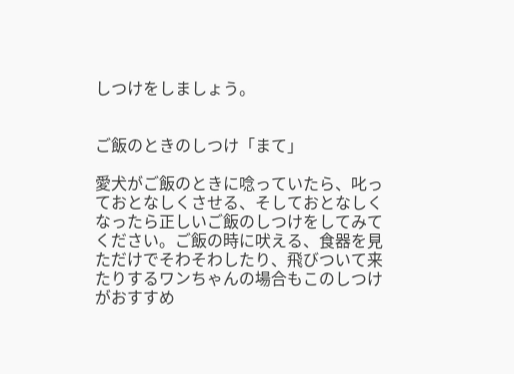しつけをしましょう。


ご飯のときのしつけ「まて」

愛犬がご飯のときに唸っていたら、叱っておとなしくさせる、そしておとなしくなったら正しいご飯のしつけをしてみてください。ご飯の時に吠える、食器を見ただけでそわそわしたり、飛びついて来たりするワンちゃんの場合もこのしつけがおすすめ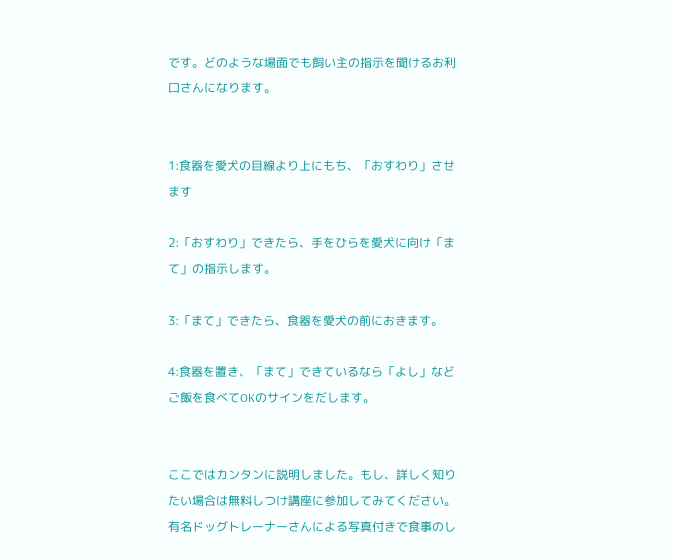です。どのような場面でも飼い主の指示を聞けるお利口さんになります。


1:食器を愛犬の目線より上にもち、「おすわり」させます

2:「おすわり」できたら、手をひらを愛犬に向け「まて」の指示します。

3:「まて」できたら、食器を愛犬の前におきます。

4:食器を置き、「まて」できているなら「よし」などご飯を食べてOKのサインをだします。


ここではカンタンに説明しました。もし、詳しく知りたい場合は無料しつけ講座に参加してみてください。有名ドッグトレーナーさんによる写真付きで食事のし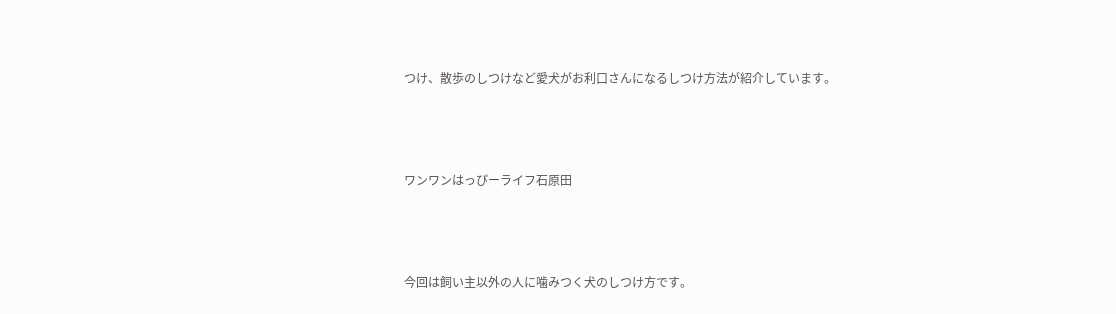つけ、散歩のしつけなど愛犬がお利口さんになるしつけ方法が紹介しています。



ワンワンはっぴーライフ石原田



今回は飼い主以外の人に噛みつく犬のしつけ方です。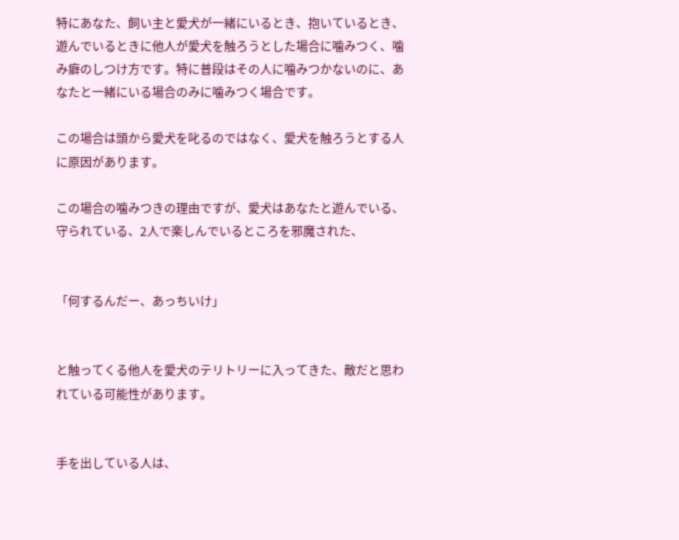特にあなた、飼い主と愛犬が一緒にいるとき、抱いているとき、遊んでいるときに他人が愛犬を触ろうとした場合に噛みつく、噛み癖のしつけ方です。特に普段はその人に噛みつかないのに、あなたと一緒にいる場合のみに噛みつく場合です。

この場合は頭から愛犬を叱るのではなく、愛犬を触ろうとする人に原因があります。

この場合の噛みつきの理由ですが、愛犬はあなたと遊んでいる、守られている、2人で楽しんでいるところを邪魔された、


「何するんだー、あっちいけ」


と触ってくる他人を愛犬のテリトリーに入ってきた、敵だと思われている可能性があります。


手を出している人は、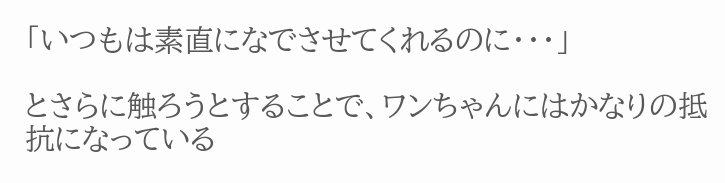「いつもは素直になでさせてくれるのに・・・」

とさらに触ろうとすることで、ワンちゃんにはかなりの抵抗になっている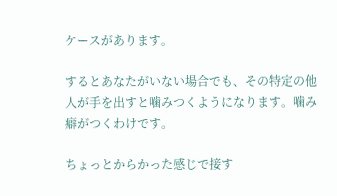ケースがあります。

するとあなたがいない場合でも、その特定の他人が手を出すと噛みつくようになります。噛み癖がつくわけです。

ちょっとからかった感じで接す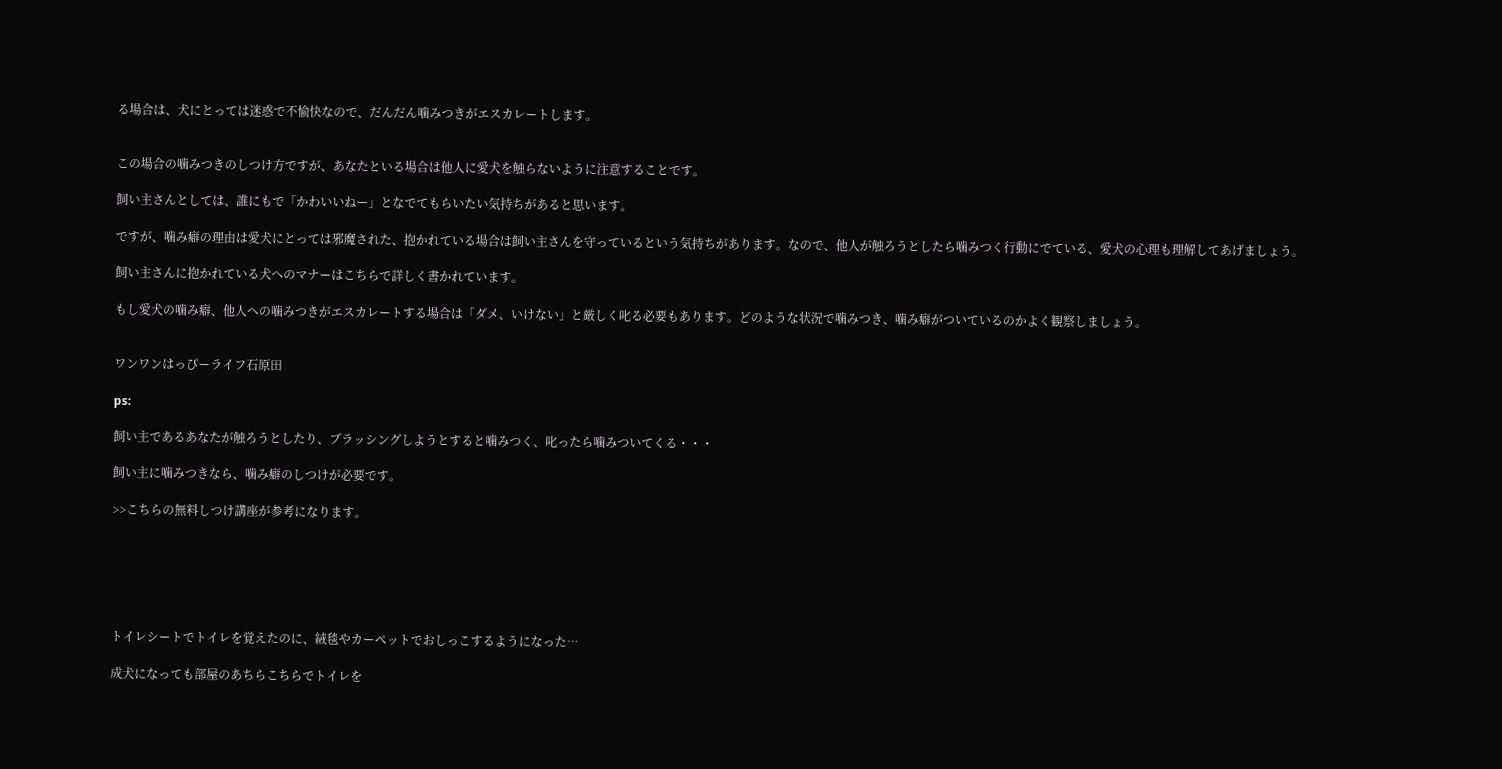る場合は、犬にとっては迷惑で不愉快なので、だんだん噛みつきがエスカレートします。


この場合の噛みつきのしつけ方ですが、あなたといる場合は他人に愛犬を触らないように注意することです。

飼い主さんとしては、誰にもで「かわいいねー」となでてもらいたい気持ちがあると思います。

ですが、噛み癖の理由は愛犬にとっては邪魔された、抱かれている場合は飼い主さんを守っているという気持ちがあります。なので、他人が触ろうとしたら噛みつく行動にでている、愛犬の心理も理解してあげましょう。

飼い主さんに抱かれている犬へのマナーはこちらで詳しく書かれています。

もし愛犬の噛み癖、他人への噛みつきがエスカレートする場合は「ダメ、いけない」と厳しく叱る必要もあります。どのような状況で噛みつき、噛み癖がついているのかよく観察しましょう。


ワンワンはっぴーライフ石原田

ps:

飼い主であるあなたが触ろうとしたり、ブラッシングしようとすると噛みつく、叱ったら噛みついてくる・・・

飼い主に噛みつきなら、噛み癖のしつけが必要です。

>>こちらの無料しつけ講座が参考になります。






トイレシートでトイレを覚えたのに、絨毯やカーペットでおしっこするようになった…

成犬になっても部屋のあちらこちらでトイレを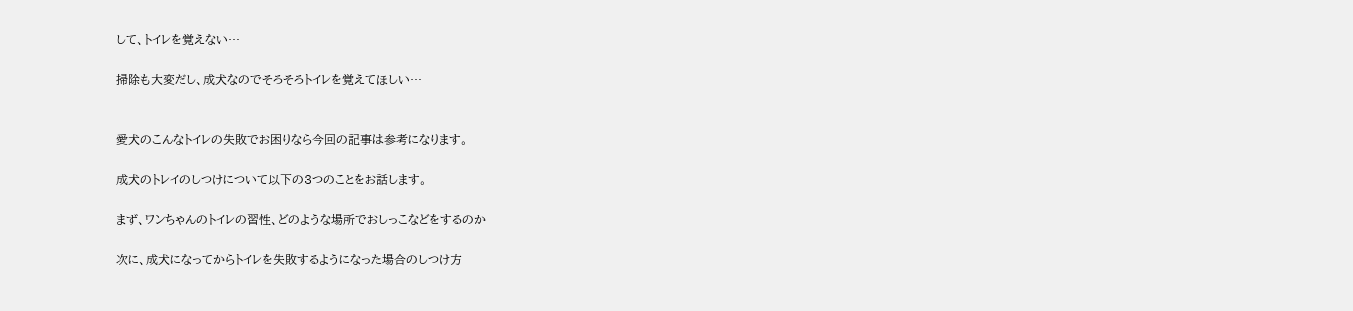して、トイレを覚えない…

掃除も大変だし、成犬なのでそろそろトイレを覚えてほしい…


愛犬のこんなトイレの失敗でお困りなら今回の記事は参考になります。

成犬のトレイのしつけについて以下の3つのことをお話します。

まず、ワンちゃんのトイレの習性、どのような場所でおしっこなどをするのか

次に、成犬になってからトイレを失敗するようになった場合のしつけ方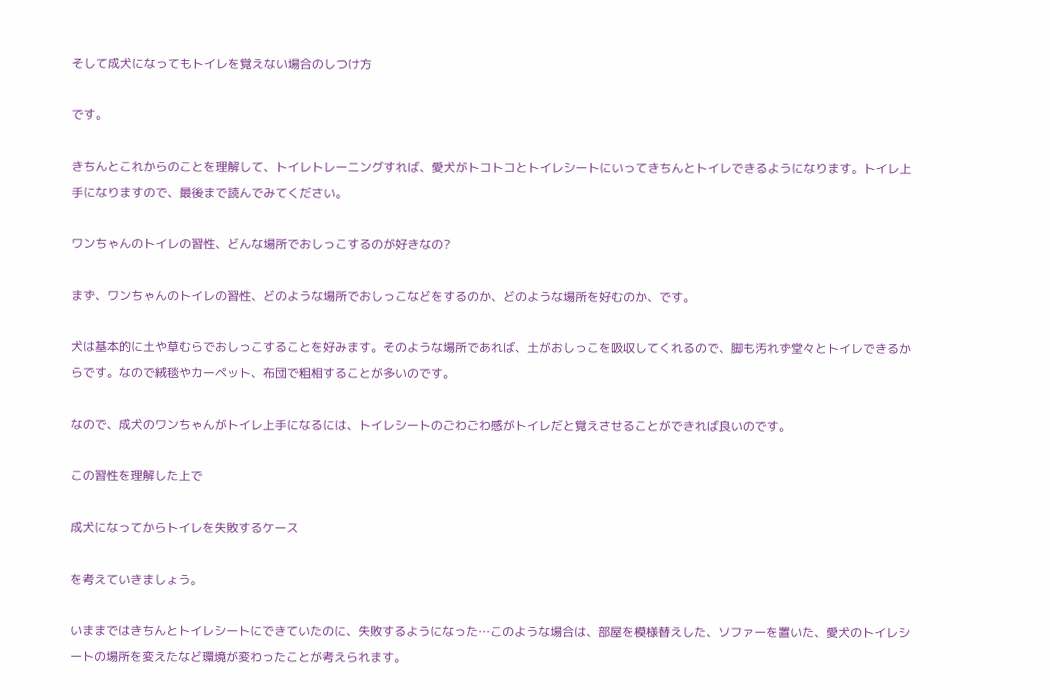そして成犬になってもトイレを覚えない場合のしつけ方

です。

きちんとこれからのことを理解して、トイレトレーニングすれば、愛犬がトコトコとトイレシートにいってきちんとトイレできるようになります。トイレ上手になりますので、最後まで読んでみてください。

ワンちゃんのトイレの習性、どんな場所でおしっこするのが好きなの?

まず、ワンちゃんのトイレの習性、どのような場所でおしっこなどをするのか、どのような場所を好むのか、です。

犬は基本的に土や草むらでおしっこすることを好みます。そのような場所であれば、土がおしっこを吸収してくれるので、脚も汚れず堂々とトイレできるからです。なので絨毯やカーペット、布団で粗相することが多いのです。

なので、成犬のワンちゃんがトイレ上手になるには、トイレシートのごわごわ感がトイレだと覚えさせることができれば良いのです。

この習性を理解した上で

成犬になってからトイレを失敗するケース

を考えていきましょう。

いままではきちんとトイレシートにできていたのに、失敗するようになった…このような場合は、部屋を模様替えした、ソファーを置いた、愛犬のトイレシートの場所を変えたなど環境が変わったことが考えられます。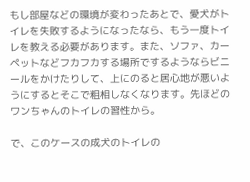もし部屋などの環境が変わったあとで、愛犬がトイレを失敗するようになったなら、もう一度トイレを教える必要があります。また、ソファ、カーペットなどフカフカする場所でするようならビニールをかけたりして、上にのると居心地が悪いようにするとそこで粗相しなくなります。先ほどのワンちゃんのトイレの習性から。

で、このケースの成犬のトイレの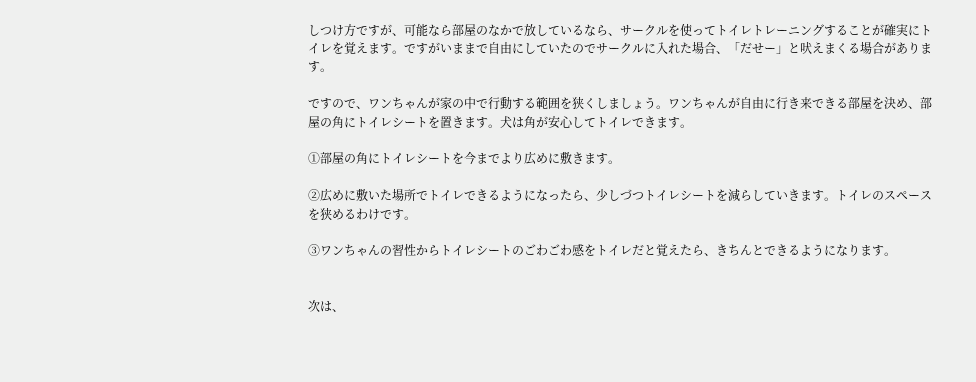しつけ方ですが、可能なら部屋のなかで放しているなら、サークルを使ってトイレトレーニングすることが確実にトイレを覚えます。ですがいままで自由にしていたのでサークルに入れた場合、「だせー」と吠えまくる場合があります。

ですので、ワンちゃんが家の中で行動する範囲を狭くしましょう。ワンちゃんが自由に行き来できる部屋を決め、部屋の角にトイレシートを置きます。犬は角が安心してトイレできます。

①部屋の角にトイレシートを今までより広めに敷きます。

②広めに敷いた場所でトイレできるようになったら、少しづつトイレシートを減らしていきます。トイレのスペースを狭めるわけです。

③ワンちゃんの習性からトイレシートのごわごわ感をトイレだと覚えたら、きちんとできるようになります。


次は、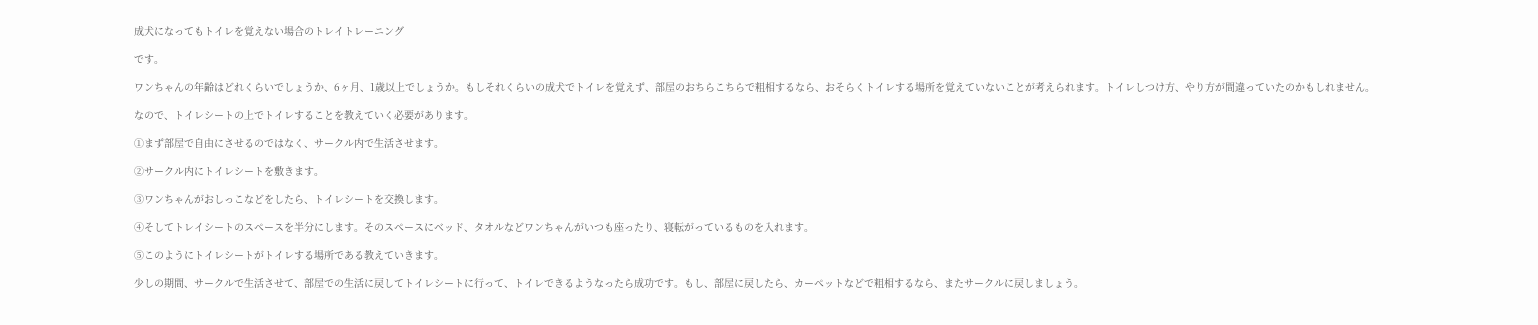成犬になってもトイレを覚えない場合のトレイトレーニング

です。

ワンちゃんの年齢はどれくらいでしょうか、6ヶ月、1歳以上でしょうか。もしそれくらいの成犬でトイレを覚えず、部屋のおちらこちらで粗相するなら、おそらくトイレする場所を覚えていないことが考えられます。トイレしつけ方、やり方が間違っていたのかもしれません。

なので、トイレシートの上でトイレすることを教えていく必要があります。

①まず部屋で自由にさせるのではなく、サークル内で生活させます。

②サークル内にトイレシートを敷きます。

③ワンちゃんがおしっこなどをしたら、トイレシートを交換します。

④そしてトレイシートのスペースを半分にします。そのスペースにベッド、タオルなどワンちゃんがいつも座ったり、寝転がっているものを入れます。

⑤このようにトイレシートがトイレする場所である教えていきます。

少しの期間、サークルで生活させて、部屋での生活に戻してトイレシートに行って、トイレできるようなったら成功です。もし、部屋に戻したら、カーペットなどで粗相するなら、またサークルに戻しましょう。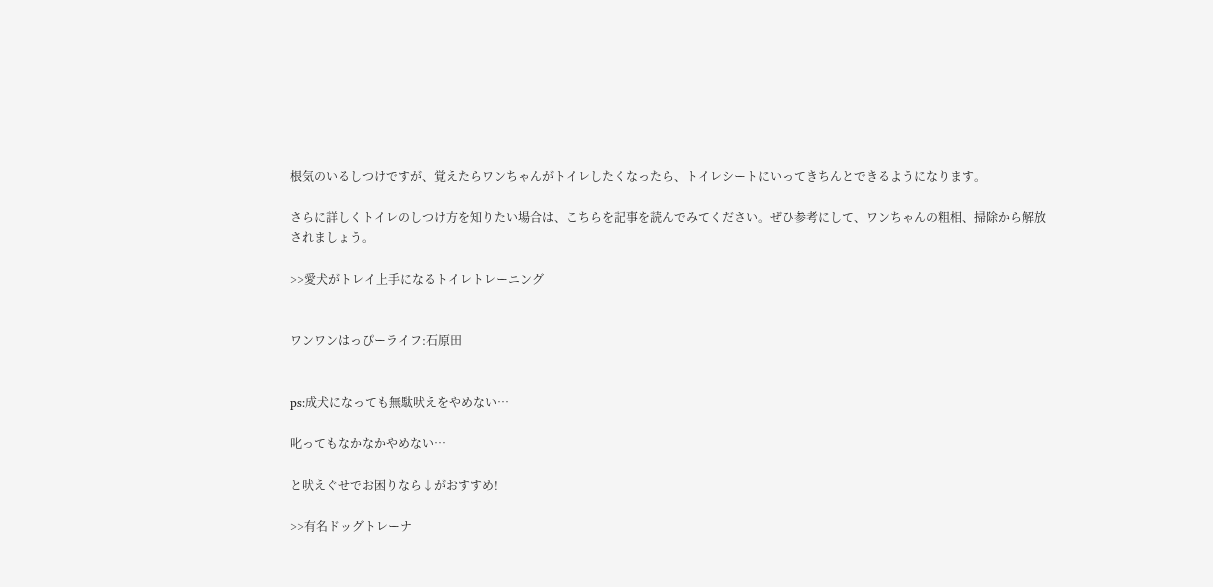根気のいるしつけですが、覚えたらワンちゃんがトイレしたくなったら、トイレシートにいってきちんとできるようになります。

さらに詳しくトイレのしつけ方を知りたい場合は、こちらを記事を読んでみてください。ぜひ参考にして、ワンちゃんの粗相、掃除から解放されましょう。

>>愛犬がトレイ上手になるトイレトレーニング


ワンワンはっぴーライフ:石原田


ps:成犬になっても無駄吠えをやめない…

叱ってもなかなかやめない…

と吠えぐせでお困りなら↓がおすすめ!

>>有名ドッグトレーナ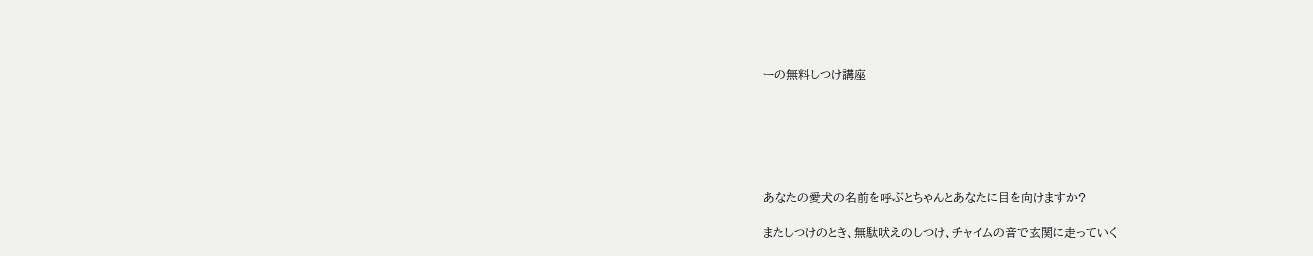ーの無料しつけ講座






あなたの愛犬の名前を呼ぶとちゃんとあなたに目を向けますか?

またしつけのとき、無駄吠えのしつけ、チャイムの音で玄関に走っていく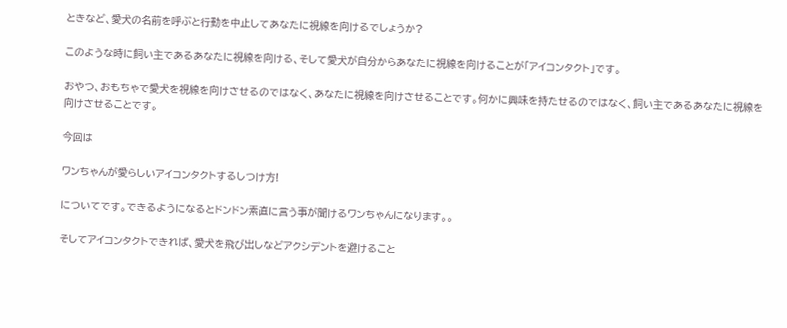ときなど、愛犬の名前を呼ぶと行動を中止してあなたに視線を向けるでしょうか?

このような時に飼い主であるあなたに視線を向ける、そして愛犬が自分からあなたに視線を向けることが「アイコンタクト」です。

おやつ、おもちゃで愛犬を視線を向けさせるのではなく、あなたに視線を向けさせることです。何かに興味を持たせるのではなく、飼い主であるあなたに視線を向けさせることです。

今回は

ワンちゃんが愛らしいアイコンタクトするしつけ方!

についてです。できるようになるとドンドン素直に言う事が聞けるワンちゃんになります。。

そしてアイコンタクトできれば、愛犬を飛び出しなどアクシデントを避けること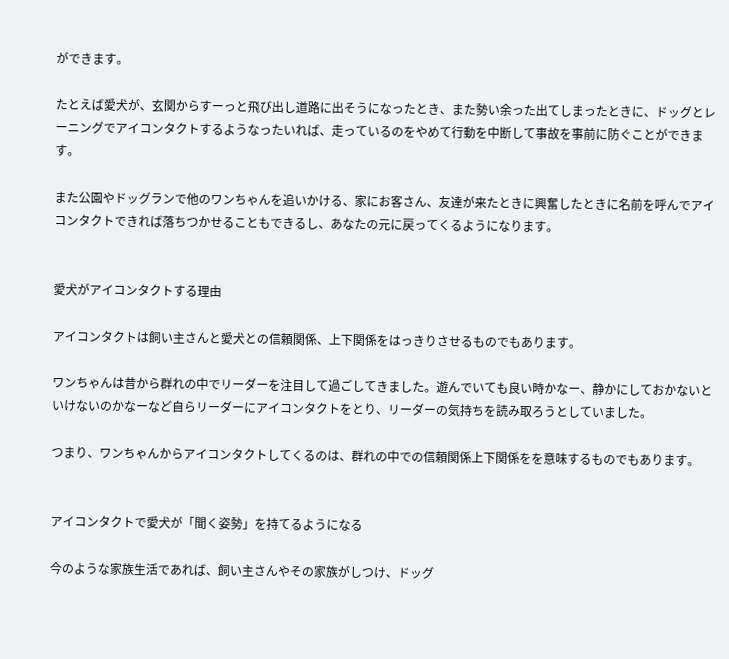ができます。

たとえば愛犬が、玄関からすーっと飛び出し道路に出そうになったとき、また勢い余った出てしまったときに、ドッグとレーニングでアイコンタクトするようなったいれば、走っているのをやめて行動を中断して事故を事前に防ぐことができます。

また公園やドッグランで他のワンちゃんを追いかける、家にお客さん、友達が来たときに興奮したときに名前を呼んでアイコンタクトできれば落ちつかせることもできるし、あなたの元に戻ってくるようになります。


愛犬がアイコンタクトする理由

アイコンタクトは飼い主さんと愛犬との信頼関係、上下関係をはっきりさせるものでもあります。

ワンちゃんは昔から群れの中でリーダーを注目して過ごしてきました。遊んでいても良い時かなー、静かにしておかないといけないのかなーなど自らリーダーにアイコンタクトをとり、リーダーの気持ちを読み取ろうとしていました。

つまり、ワンちゃんからアイコンタクトしてくるのは、群れの中での信頼関係上下関係をを意味するものでもあります。


アイコンタクトで愛犬が「聞く姿勢」を持てるようになる

今のような家族生活であれば、飼い主さんやその家族がしつけ、ドッグ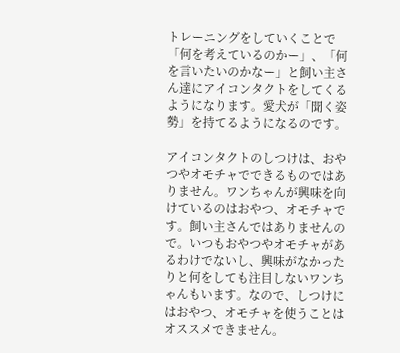トレーニングをしていくことで「何を考えているのかー」、「何を言いたいのかなー」と飼い主さん達にアイコンタクトをしてくるようになります。愛犬が「聞く姿勢」を持てるようになるのです。

アイコンタクトのしつけは、おやつやオモチャでできるものではありません。ワンちゃんが興味を向けているのはおやつ、オモチャです。飼い主さんではありませんので。いつもおやつやオモチャがあるわけでないし、興味がなかったりと何をしても注目しないワンちゃんもいます。なので、しつけにはおやつ、オモチャを使うことはオススメできません。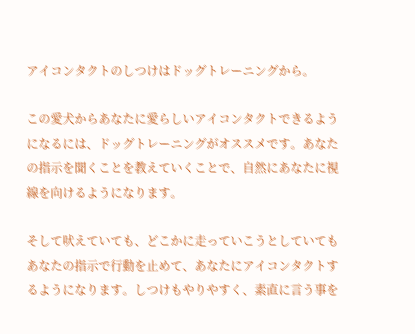アイコンタクトのしつけはドッグトレーニングから。

この愛犬からあなたに愛らしいアイコンタクトできるようになるには、ドッグトレーニングがオススメです。あなたの指示を聞くことを教えていくことで、自然にあなたに視線を向けるようになります。

そして吠えていても、どこかに走っていこうとしていてもあなたの指示で行動を止めて、あなたにアイコンタクトするようになります。しつけもやりやすく、素直に言う事を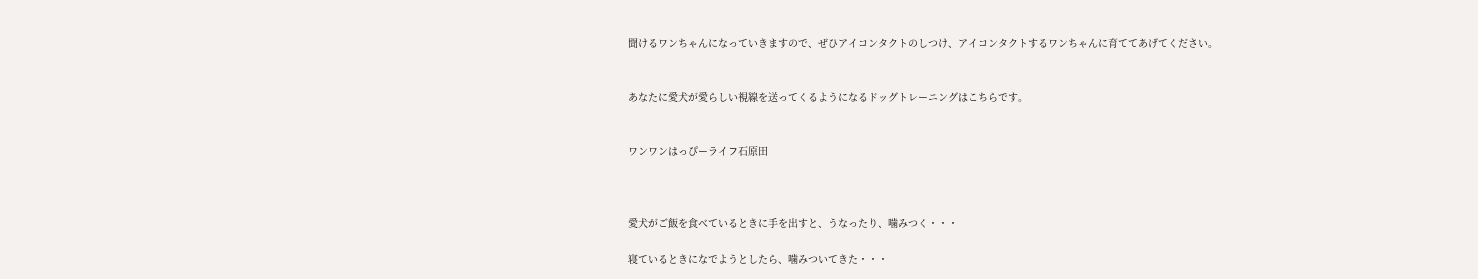聞けるワンちゃんになっていきますので、ぜひアイコンタクトのしつけ、アイコンタクトするワンちゃんに育ててあげてください。


あなたに愛犬が愛らしい視線を送ってくるようになるドッグトレーニングはこちらです。


ワンワンはっぴーライフ石原田



愛犬がご飯を食べているときに手を出すと、うなったり、噛みつく・・・

寝ているときになでようとしたら、噛みついてきた・・・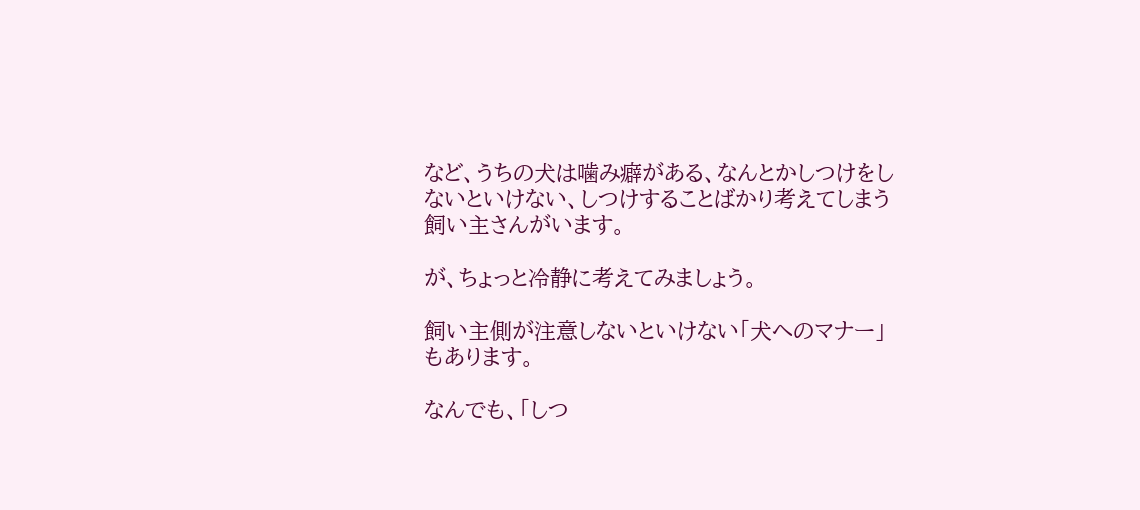など、うちの犬は噛み癖がある、なんとかしつけをしないといけない、しつけすることばかり考えてしまう飼い主さんがいます。

が、ちょっと冷静に考えてみましょう。

飼い主側が注意しないといけない「犬へのマナー」もあります。

なんでも、「しつ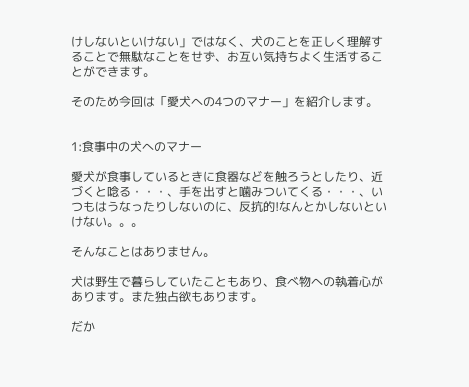けしないといけない」ではなく、犬のことを正しく理解することで無駄なことをせず、お互い気持ちよく生活することができます。

そのため今回は「愛犬への4つのマナー」を紹介します。


1:食事中の犬へのマナー

愛犬が食事しているときに食器などを触ろうとしたり、近づくと唸る・・・、手を出すと噛みついてくる・・・、いつもはうなったりしないのに、反抗的!なんとかしないといけない。。。

そんなことはありません。

犬は野生で暮らしていたこともあり、食べ物への執着心があります。また独占欲もあります。

だか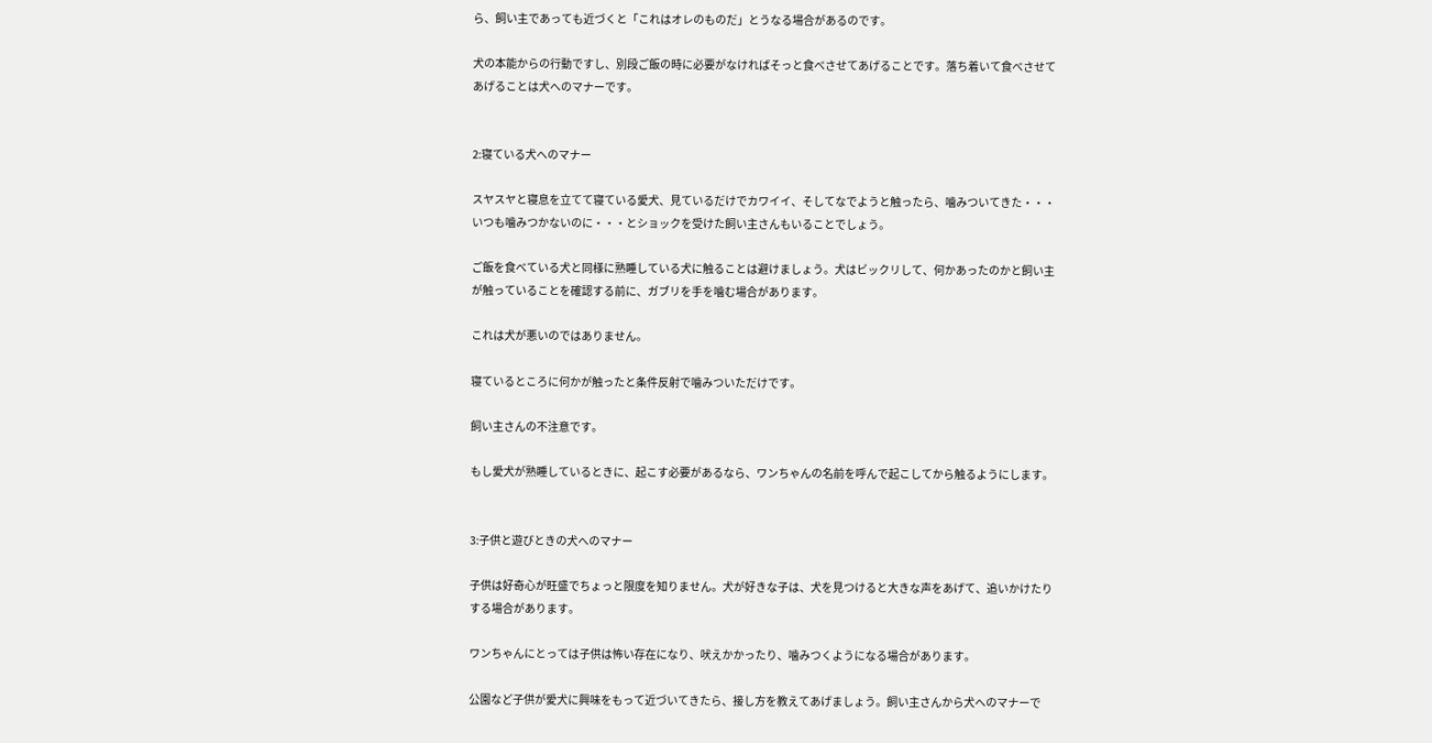ら、飼い主であっても近づくと「これはオレのものだ」とうなる場合があるのです。

犬の本能からの行動ですし、別段ご飯の時に必要がなければそっと食べさせてあげることです。落ち着いて食べさせてあげることは犬へのマナーです。


2:寝ている犬へのマナー

スヤスヤと寝息を立てて寝ている愛犬、見ているだけでカワイイ、そしてなでようと触ったら、噛みついてきた・・・いつも噛みつかないのに・・・とショックを受けた飼い主さんもいることでしょう。

ご飯を食べている犬と同様に熟睡している犬に触ることは避けましょう。犬はビックリして、何かあったのかと飼い主が触っていることを確認する前に、ガブリを手を噛む場合があります。

これは犬が悪いのではありません。

寝ているところに何かが触ったと条件反射で噛みついただけです。

飼い主さんの不注意です。

もし愛犬が熟睡しているときに、起こす必要があるなら、ワンちゃんの名前を呼んで起こしてから触るようにします。


3:子供と遊びときの犬へのマナー

子供は好奇心が旺盛でちょっと限度を知りません。犬が好きな子は、犬を見つけると大きな声をあげて、追いかけたりする場合があります。

ワンちゃんにとっては子供は怖い存在になり、吠えかかったり、噛みつくようになる場合があります。

公園など子供が愛犬に興味をもって近づいてきたら、接し方を教えてあげましょう。飼い主さんから犬へのマナーで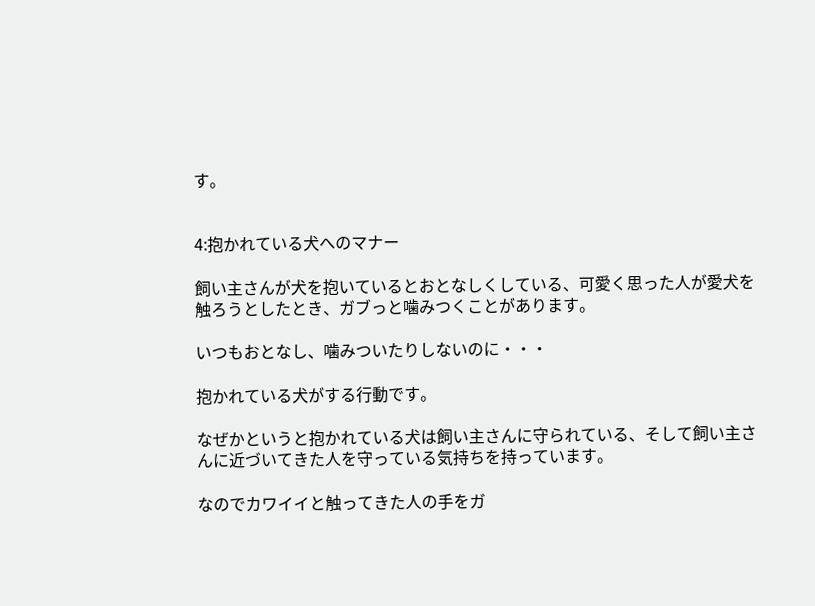す。


4:抱かれている犬へのマナー

飼い主さんが犬を抱いているとおとなしくしている、可愛く思った人が愛犬を触ろうとしたとき、ガブっと噛みつくことがあります。

いつもおとなし、噛みついたりしないのに・・・

抱かれている犬がする行動です。

なぜかというと抱かれている犬は飼い主さんに守られている、そして飼い主さんに近づいてきた人を守っている気持ちを持っています。

なのでカワイイと触ってきた人の手をガ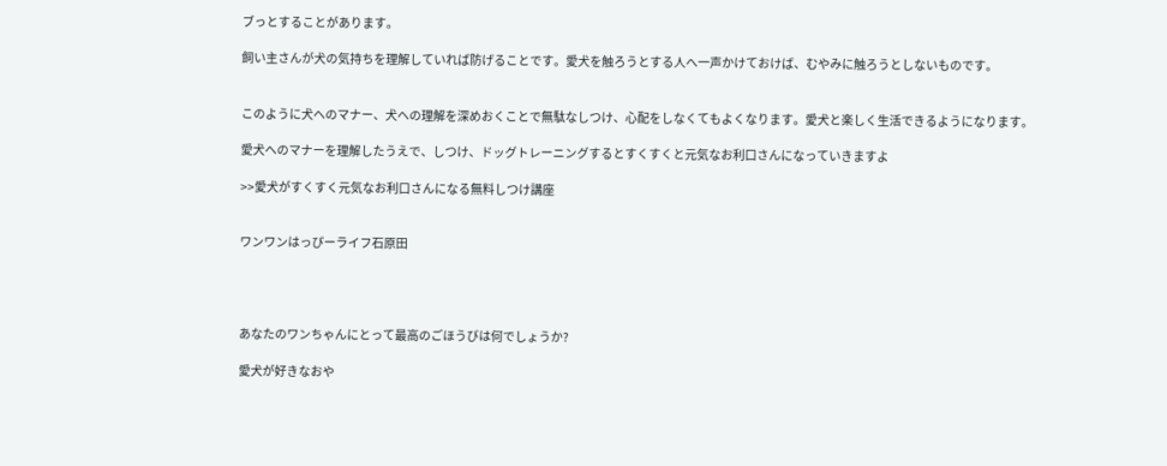ブっとすることがあります。

飼い主さんが犬の気持ちを理解していれば防げることです。愛犬を触ろうとする人へ一声かけておけば、むやみに触ろうとしないものです。


このように犬へのマナー、犬への理解を深めおくことで無駄なしつけ、心配をしなくてもよくなります。愛犬と楽しく生活できるようになります。

愛犬へのマナーを理解したうえで、しつけ、ドッグトレーニングするとすくすくと元気なお利口さんになっていきますよ

>>愛犬がすくすく元気なお利口さんになる無料しつけ講座


ワンワンはっぴーライフ石原田




あなたのワンちゃんにとって最高のごほうびは何でしょうか?

愛犬が好きなおや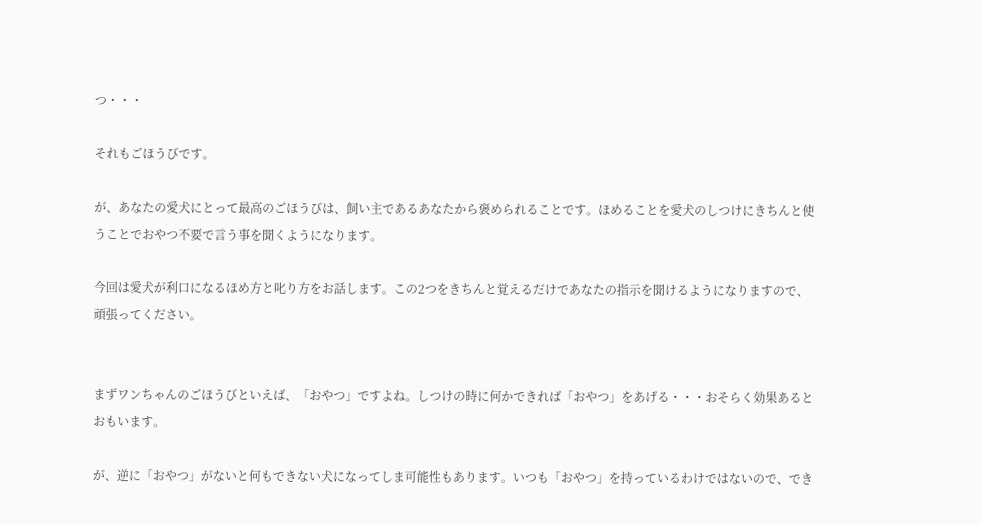つ・・・

それもごほうびです。

が、あなたの愛犬にとって最高のごほうびは、飼い主であるあなたから褒められることです。ほめることを愛犬のしつけにきちんと使うことでおやつ不要で言う事を聞くようになります。

今回は愛犬が利口になるほめ方と叱り方をお話します。この2つをきちんと覚えるだけであなたの指示を聞けるようになりますので、頑張ってください。


まずワンちゃんのごほうびといえば、「おやつ」ですよね。しつけの時に何かできれば「おやつ」をあげる・・・おそらく効果あるとおもいます。

が、逆に「おやつ」がないと何もできない犬になってしま可能性もあります。いつも「おやつ」を持っているわけではないので、でき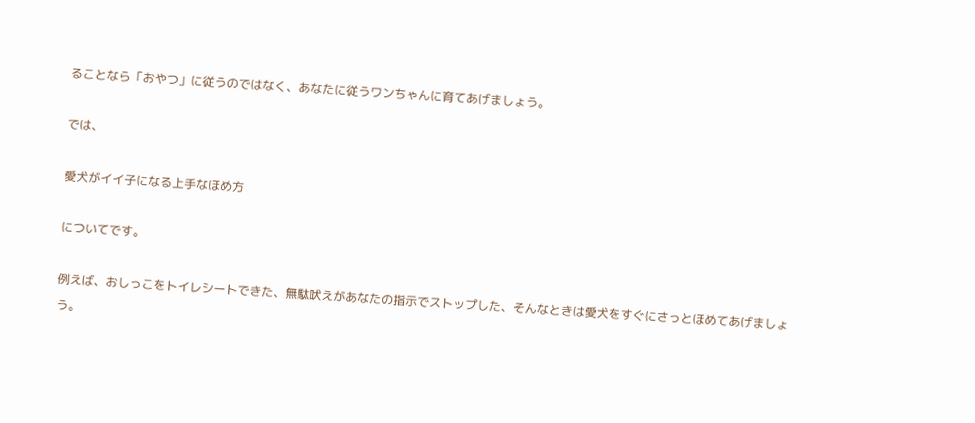ることなら「おやつ」に従うのではなく、あなたに従うワンちゃんに育てあげましょう。

では、

愛犬がイイ子になる上手なほめ方

についてです。

例えば、おしっこをトイレシートできた、無駄吠えがあなたの指示でストップした、そんなときは愛犬をすぐにさっとほめてあげましょう。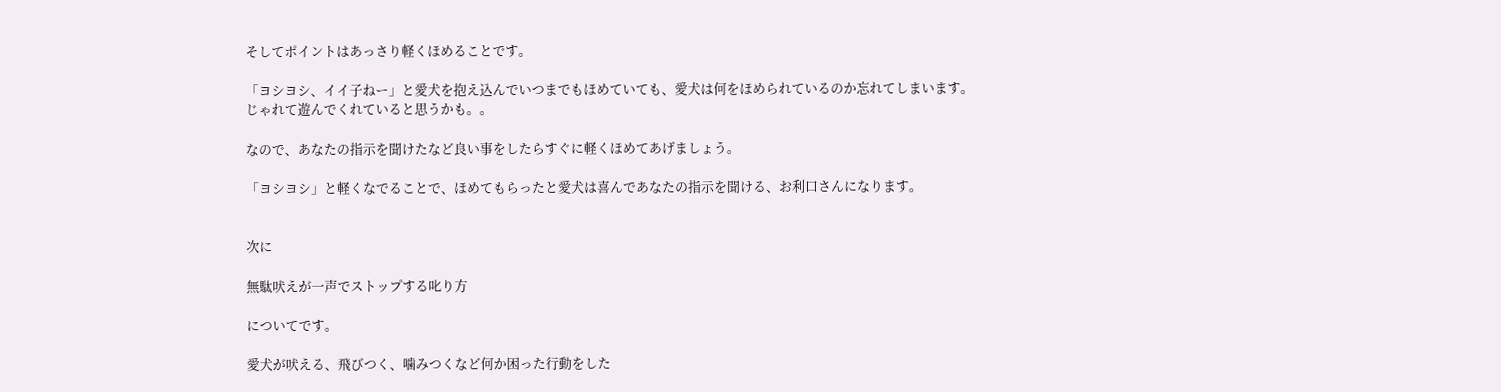そしてポイントはあっさり軽くほめることです。

「ヨシヨシ、イイ子ねー」と愛犬を抱え込んでいつまでもほめていても、愛犬は何をほめられているのか忘れてしまいます。じゃれて遊んでくれていると思うかも。。

なので、あなたの指示を聞けたなど良い事をしたらすぐに軽くほめてあげましょう。

「ヨシヨシ」と軽くなでることで、ほめてもらったと愛犬は喜んであなたの指示を聞ける、お利口さんになります。


次に

無駄吠えが一声でストップする叱り方

についてです。

愛犬が吠える、飛びつく、噛みつくなど何か困った行動をした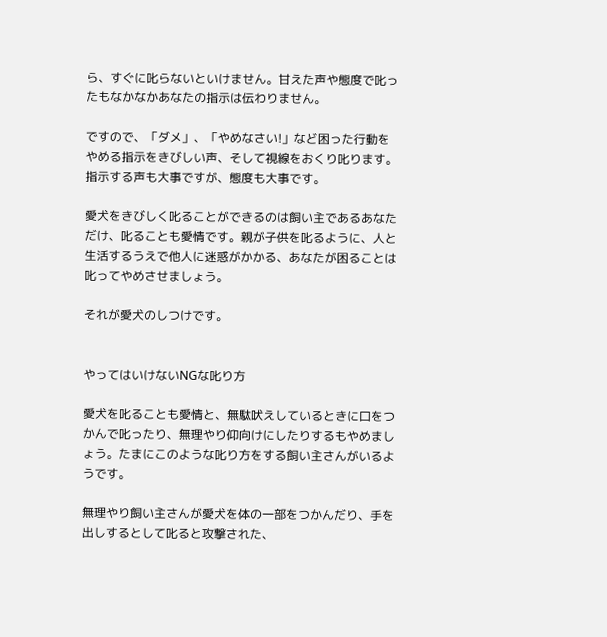ら、すぐに叱らないといけません。甘えた声や態度で叱ったもなかなかあなたの指示は伝わりません。

ですので、「ダメ」、「やめなさい!」など困った行動をやめる指示をきびしい声、そして視線をおくり叱ります。指示する声も大事ですが、態度も大事です。

愛犬をきびしく叱ることができるのは飼い主であるあなただけ、叱ることも愛情です。親が子供を叱るように、人と生活するうえで他人に迷惑がかかる、あなたが困ることは叱ってやめさせましょう。

それが愛犬のしつけです。


やってはいけないNGな叱り方

愛犬を叱ることも愛情と、無駄吠えしているときに口をつかんで叱ったり、無理やり仰向けにしたりするもやめましょう。たまにこのような叱り方をする飼い主さんがいるようです。

無理やり飼い主さんが愛犬を体の一部をつかんだり、手を出しするとして叱ると攻撃された、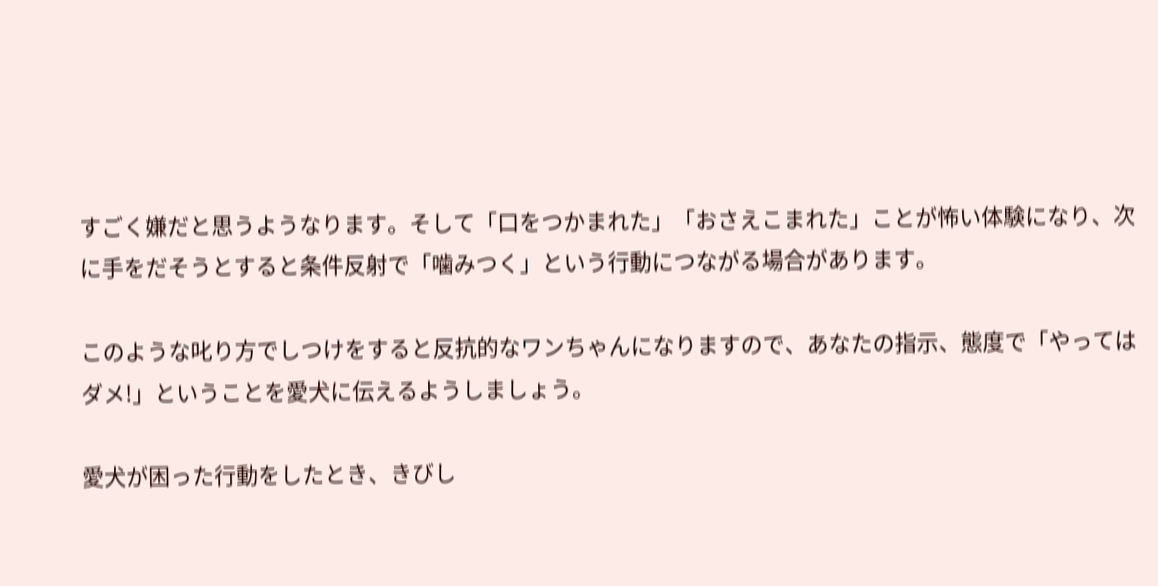すごく嫌だと思うようなります。そして「口をつかまれた」「おさえこまれた」ことが怖い体験になり、次に手をだそうとすると条件反射で「噛みつく」という行動につながる場合があります。

このような叱り方でしつけをすると反抗的なワンちゃんになりますので、あなたの指示、態度で「やってはダメ!」ということを愛犬に伝えるようしましょう。

愛犬が困った行動をしたとき、きびし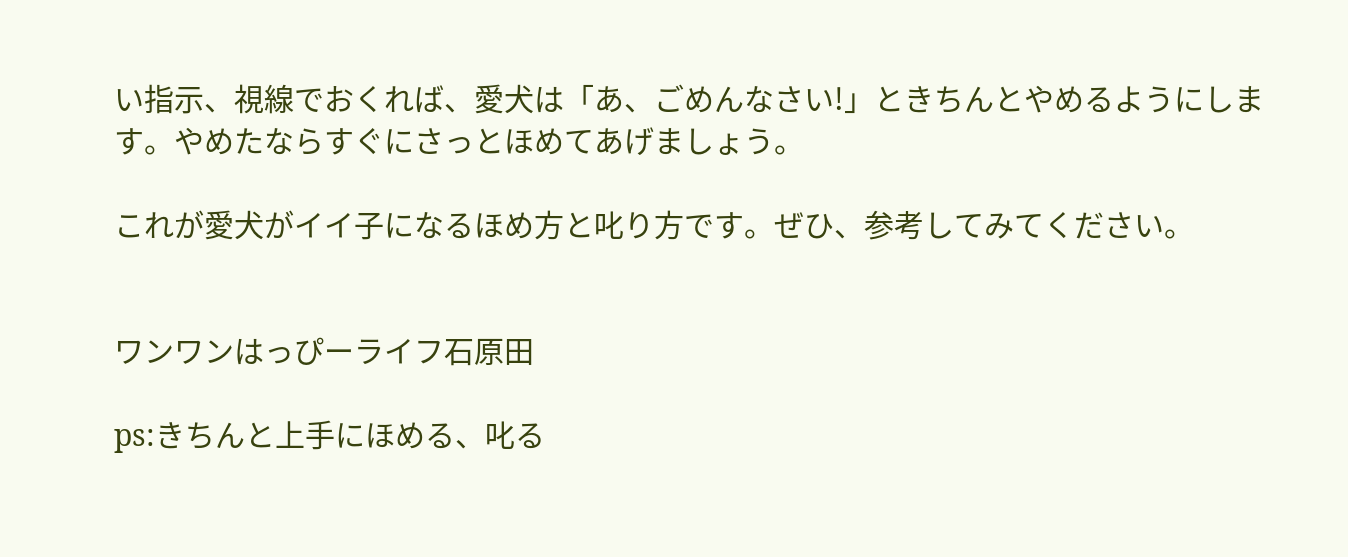い指示、視線でおくれば、愛犬は「あ、ごめんなさい!」ときちんとやめるようにします。やめたならすぐにさっとほめてあげましょう。

これが愛犬がイイ子になるほめ方と叱り方です。ぜひ、参考してみてください。


ワンワンはっぴーライフ石原田

ps:きちんと上手にほめる、叱る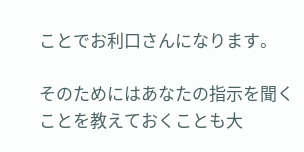ことでお利口さんになります。

そのためにはあなたの指示を聞くことを教えておくことも大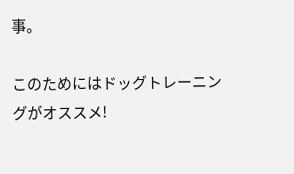事。

このためにはドッグトレーニングがオススメ!